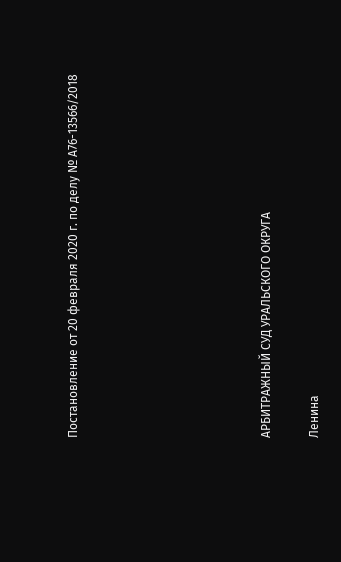Постановление от 20 февраля 2020 г. по делу № А76-13566/2018







АРБИТРАЖНЫЙ СУД УРАЛЬСКОГО ОКРУГА

Ленина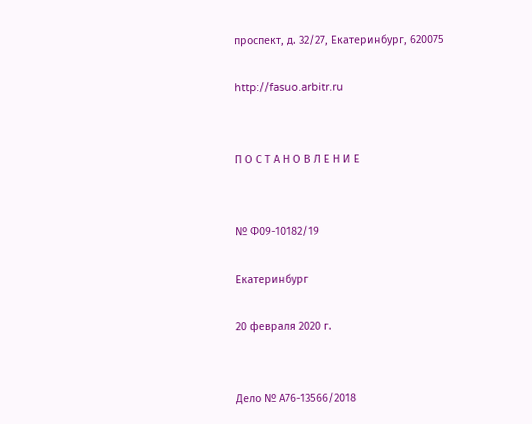проспект, д. 32/27, Екатеринбург, 620075

http://fasuo.arbitr.ru


П О С Т А Н О В Л Е Н И Е


№ Ф09-10182/19

Екатеринбург

20 февраля 2020 г.


Дело № А76-13566/2018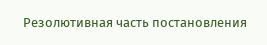Резолютивная часть постановления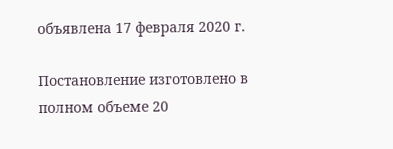объявлена 17 февраля 2020 г.

Постановление изготовлено в полном объеме 20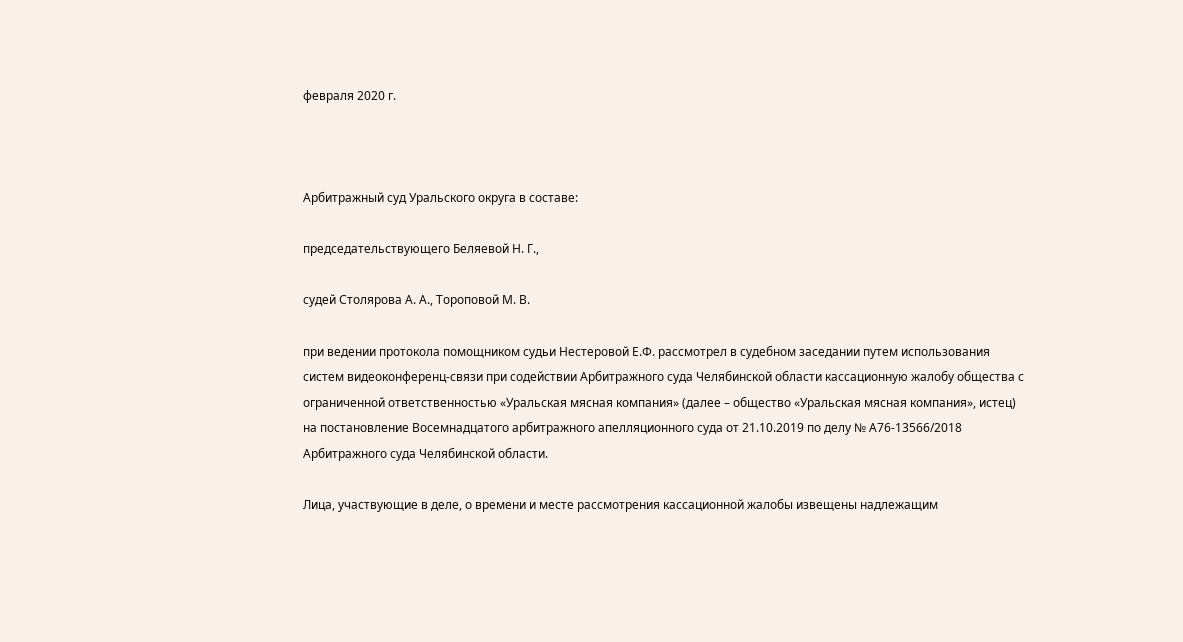февраля 2020 г.



Арбитражный суд Уральского округа в составе:

председательствующего Беляевой Н. Г.,

судей Столярова А. А., Тороповой М. В.

при ведении протокола помощником судьи Нестеровой Е.Ф. рассмотрел в судебном заседании путем использования систем видеоконференц-связи при содействии Арбитражного суда Челябинской области кассационную жалобу общества с ограниченной ответственностью «Уральская мясная компания» (далее – общество «Уральская мясная компания», истец) на постановление Восемнадцатого арбитражного апелляционного суда от 21.10.2019 по делу № А76-13566/2018 Арбитражного суда Челябинской области.

Лица, участвующие в деле, о времени и месте рассмотрения кассационной жалобы извещены надлежащим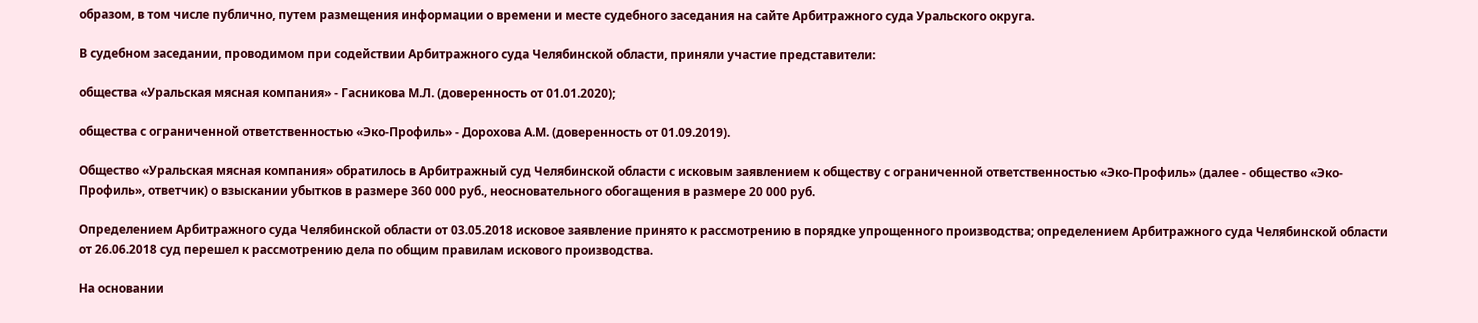образом, в том числе публично, путем размещения информации о времени и месте судебного заседания на сайте Арбитражного суда Уральского округа.

В судебном заседании, проводимом при содействии Арбитражного суда Челябинской области, приняли участие представители:

общества «Уральская мясная компания» - Гасникова М.Л. (доверенность от 01.01.2020);

общества с ограниченной ответственностью «Эко-Профиль» - Дорохова А.М. (доверенность от 01.09.2019).

Общество «Уральская мясная компания» обратилось в Арбитражный суд Челябинской области с исковым заявлением к обществу с ограниченной ответственностью «Эко-Профиль» (далее - общество «Эко-Профиль», ответчик) о взыскании убытков в размере 360 000 руб., неосновательного обогащения в размере 20 000 руб.

Определением Арбитражного суда Челябинской области от 03.05.2018 исковое заявление принято к рассмотрению в порядке упрощенного производства; определением Арбитражного суда Челябинской области от 26.06.2018 суд перешел к рассмотрению дела по общим правилам искового производства.

На основании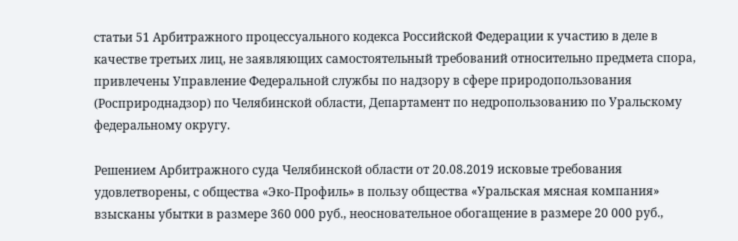статьи 51 Арбитражного процессуального кодекса Российской Федерации к участию в деле в качестве третьих лиц, не заявляющих самостоятельный требований относительно предмета спора, привлечены Управление Федеральной службы по надзору в сфере природопользования (Росприроднадзор) по Челябинской области, Департамент по недропользованию по Уральскому федеральному округу.

Решением Арбитражного суда Челябинской области от 20.08.2019 исковые требования удовлетворены, с общества «Эко-Профиль» в пользу общества «Уральская мясная компания» взысканы убытки в размере 360 000 руб., неосновательное обогащение в размере 20 000 руб.,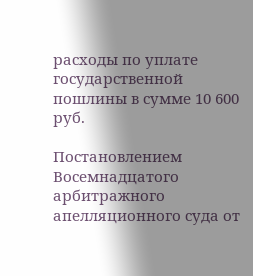расходы по уплате государственной пошлины в сумме 10 600 руб.

Постановлением Восемнадцатого арбитражного апелляционного суда от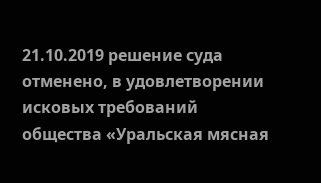21.10.2019 решение суда отменено, в удовлетворении исковых требований общества «Уральская мясная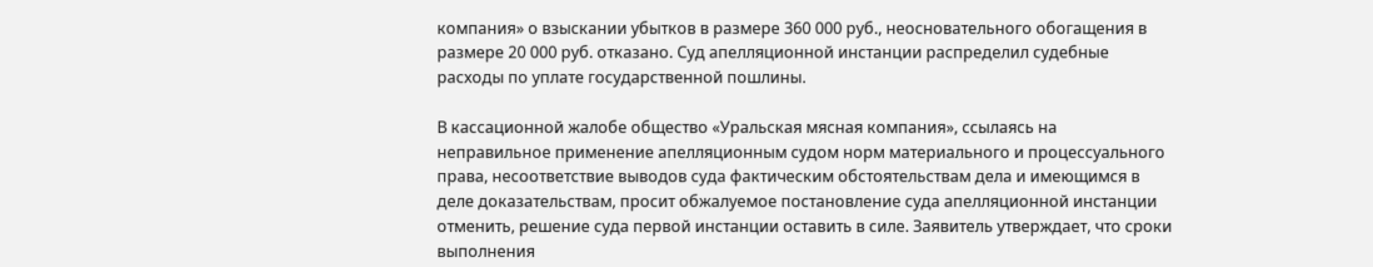компания» о взыскании убытков в размере 360 000 руб., неосновательного обогащения в размере 20 000 руб. отказано. Суд апелляционной инстанции распределил судебные расходы по уплате государственной пошлины.

В кассационной жалобе общество «Уральская мясная компания», ссылаясь на неправильное применение апелляционным судом норм материального и процессуального права, несоответствие выводов суда фактическим обстоятельствам дела и имеющимся в деле доказательствам, просит обжалуемое постановление суда апелляционной инстанции отменить, решение суда первой инстанции оставить в силе. Заявитель утверждает, что сроки выполнения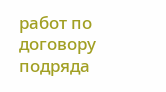работ по договору подряда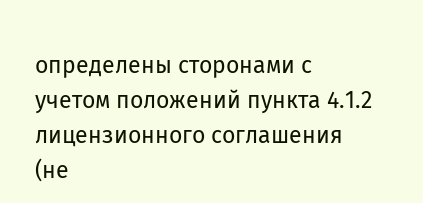определены сторонами с учетом положений пункта 4.1.2 лицензионного соглашения (не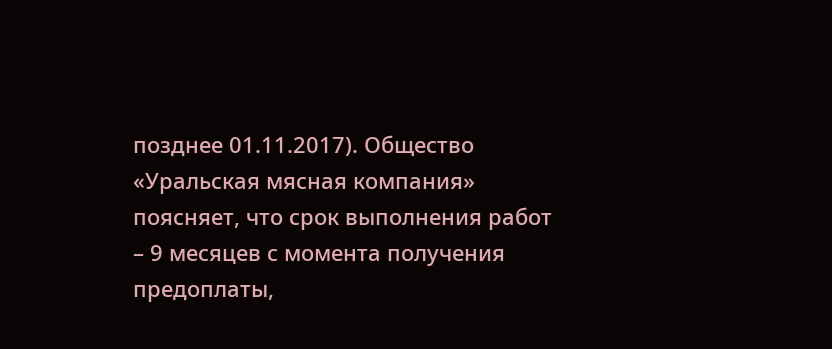позднее 01.11.2017). Общество «Уральская мясная компания» поясняет, что срок выполнения работ – 9 месяцев с момента получения предоплаты,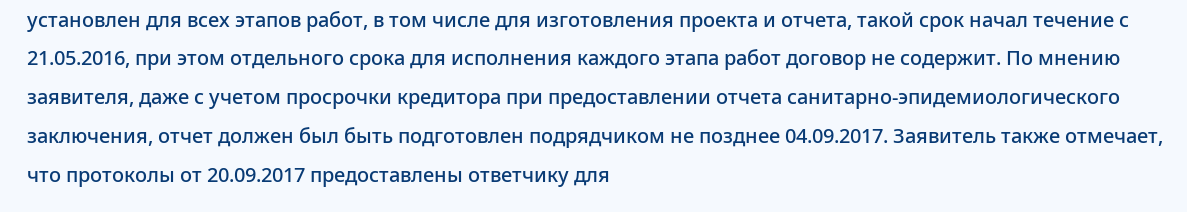установлен для всех этапов работ, в том числе для изготовления проекта и отчета, такой срок начал течение с 21.05.2016, при этом отдельного срока для исполнения каждого этапа работ договор не содержит. По мнению заявителя, даже с учетом просрочки кредитора при предоставлении отчета санитарно-эпидемиологического заключения, отчет должен был быть подготовлен подрядчиком не позднее 04.09.2017. Заявитель также отмечает, что протоколы от 20.09.2017 предоставлены ответчику для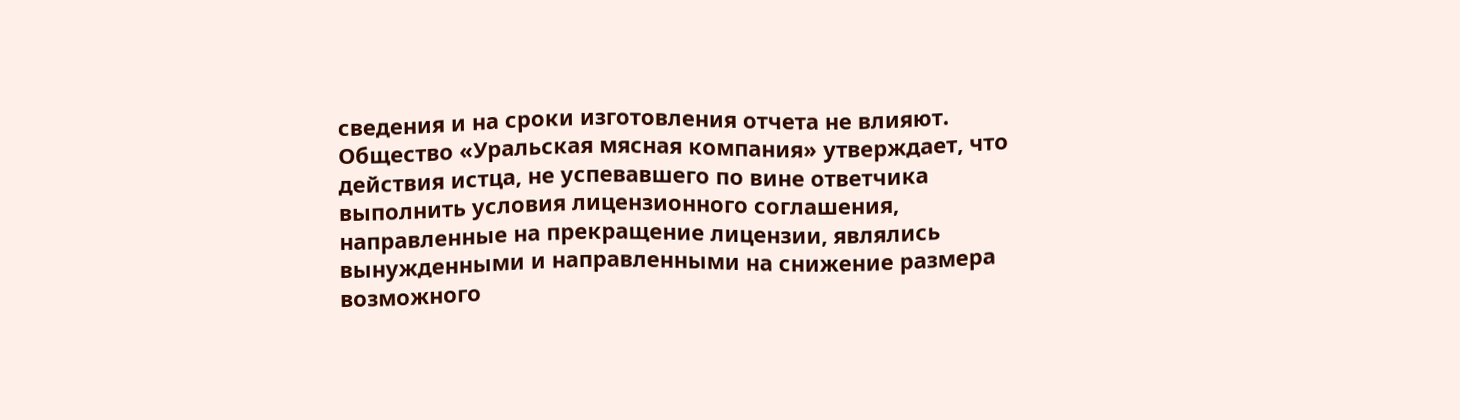сведения и на сроки изготовления отчета не влияют. Общество «Уральская мясная компания» утверждает, что действия истца, не успевавшего по вине ответчика выполнить условия лицензионного соглашения, направленные на прекращение лицензии, являлись вынужденными и направленными на снижение размера возможного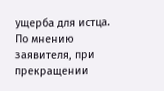ущерба для истца. По мнению заявителя, при прекращении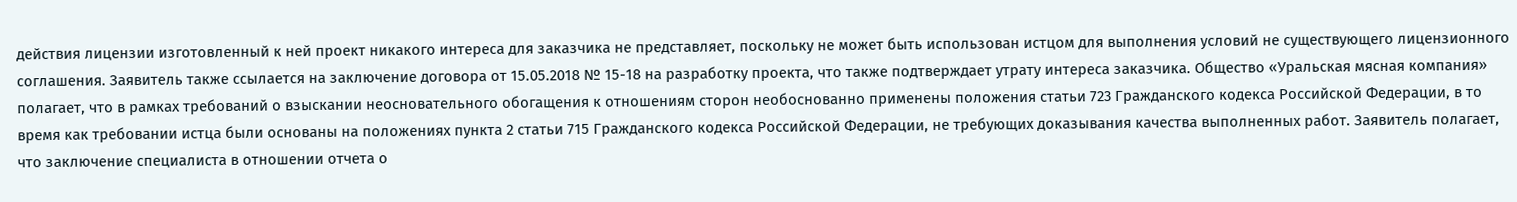действия лицензии изготовленный к ней проект никакого интереса для заказчика не представляет, поскольку не может быть использован истцом для выполнения условий не существующего лицензионного соглашения. Заявитель также ссылается на заключение договора от 15.05.2018 № 15-18 на разработку проекта, что также подтверждает утрату интереса заказчика. Общество «Уральская мясная компания» полагает, что в рамках требований о взыскании неосновательного обогащения к отношениям сторон необоснованно применены положения статьи 723 Гражданского кодекса Российской Федерации, в то время как требовании истца были основаны на положениях пункта 2 статьи 715 Гражданского кодекса Российской Федерации, не требующих доказывания качества выполненных работ. Заявитель полагает, что заключение специалиста в отношении отчета о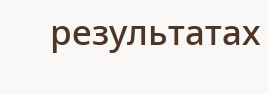результатах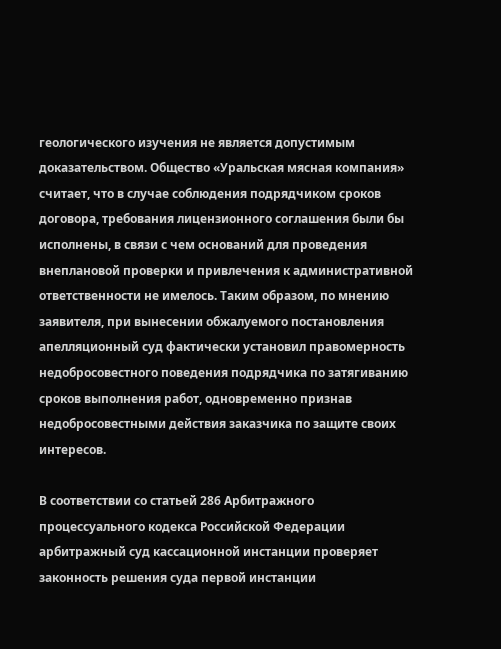геологического изучения не является допустимым доказательством. Общество «Уральская мясная компания» считает, что в случае соблюдения подрядчиком сроков договора, требования лицензионного соглашения были бы исполнены, в связи с чем оснований для проведения внеплановой проверки и привлечения к административной ответственности не имелось. Таким образом, по мнению заявителя, при вынесении обжалуемого постановления апелляционный суд фактически установил правомерность недобросовестного поведения подрядчика по затягиванию сроков выполнения работ, одновременно признав недобросовестными действия заказчика по защите своих интересов.

В соответствии со статьей 286 Арбитражного процессуального кодекса Российской Федерации арбитражный суд кассационной инстанции проверяет законность решения суда первой инстанции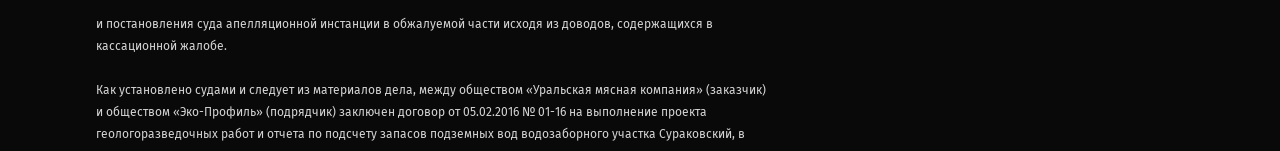и постановления суда апелляционной инстанции в обжалуемой части исходя из доводов, содержащихся в кассационной жалобе.

Как установлено судами и следует из материалов дела, между обществом «Уральская мясная компания» (заказчик) и обществом «Эко-Профиль» (подрядчик) заключен договор от 05.02.2016 № 01-16 на выполнение проекта геологоразведочных работ и отчета по подсчету запасов подземных вод водозаборного участка Сураковский, в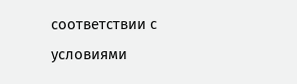соответствии с условиями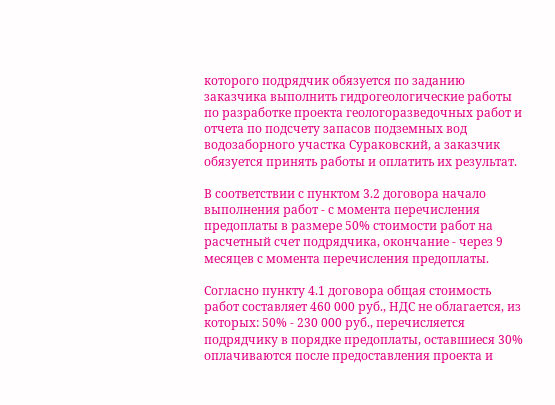которого подрядчик обязуется по заданию заказчика выполнить гидрогеологические работы по разработке проекта геологоразведочных работ и отчета по подсчету запасов подземных вод водозаборного участка Сураковский, а заказчик обязуется принять работы и оплатить их результат.

В соответствии с пунктом 3.2 договора начало выполнения работ - с момента перечисления предоплаты в размере 50% стоимости работ на расчетный счет подрядчика, окончание - через 9 месяцев с момента перечисления предоплаты.

Согласно пункту 4.1 договора общая стоимость работ составляет 460 000 руб., НДС не облагается, из которых: 50% - 230 000 руб., перечисляется подрядчику в порядке предоплаты, оставшиеся 30% оплачиваются после предоставления проекта и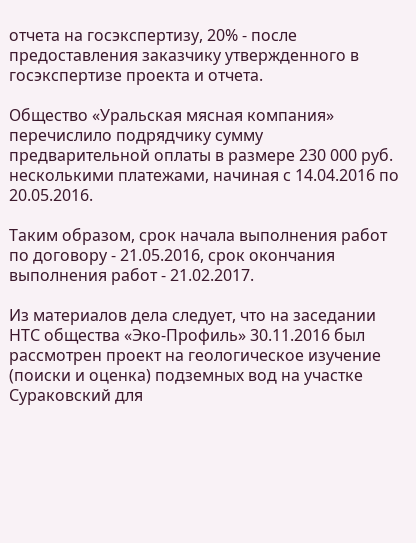отчета на госэкспертизу, 20% - после предоставления заказчику утвержденного в госэкспертизе проекта и отчета.

Общество «Уральская мясная компания» перечислило подрядчику сумму предварительной оплаты в размере 230 000 руб. несколькими платежами, начиная с 14.04.2016 по 20.05.2016.

Таким образом, срок начала выполнения работ по договору - 21.05.2016, срок окончания выполнения работ - 21.02.2017.

Из материалов дела следует, что на заседании НТС общества «Эко-Профиль» 30.11.2016 был рассмотрен проект на геологическое изучение (поиски и оценка) подземных вод на участке Сураковский для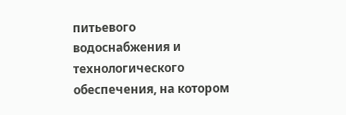питьевого водоснабжения и технологического обеспечения, на котором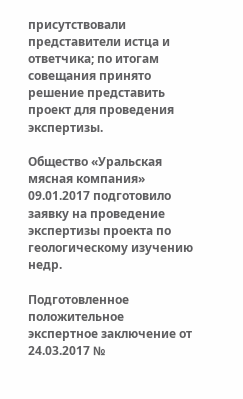присутствовали представители истца и ответчика; по итогам совещания принято решение представить проект для проведения экспертизы.

Общество «Уральская мясная компания» 09.01.2017 подготовило заявку на проведение экспертизы проекта по геологическому изучению недр.

Подготовленное положительное экспертное заключение от 24.03.2017 №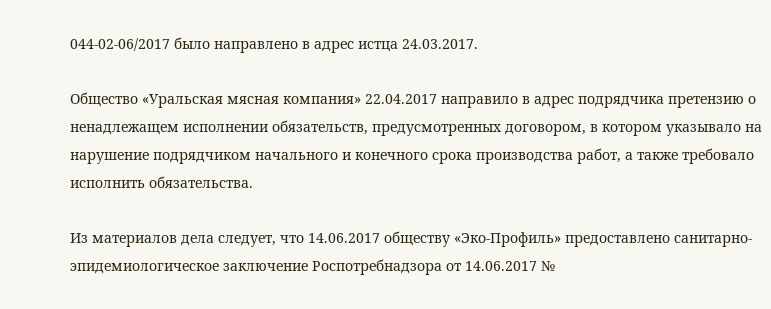044-02-06/2017 было направлено в адрес истца 24.03.2017.

Общество «Уральская мясная компания» 22.04.2017 направило в адрес подрядчика претензию о ненадлежащем исполнении обязательств, предусмотренных договором, в котором указывало на нарушение подрядчиком начального и конечного срока производства работ, а также требовало исполнить обязательства.

Из материалов дела следует, что 14.06.2017 обществу «Эко-Профиль» предоставлено санитарно-эпидемиологическое заключение Роспотребнадзора от 14.06.2017 №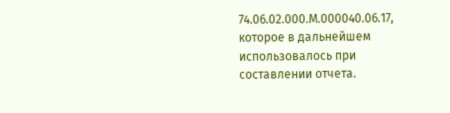74.06.02.000.М.000040.06.17, которое в дальнейшем использовалось при составлении отчета.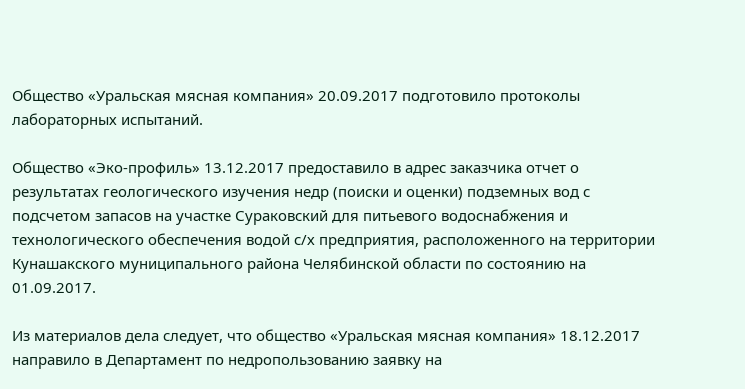Общество «Уральская мясная компания» 20.09.2017 подготовило протоколы лабораторных испытаний.

Общество «Эко-профиль» 13.12.2017 предоставило в адрес заказчика отчет о результатах геологического изучения недр (поиски и оценки) подземных вод с подсчетом запасов на участке Сураковский для питьевого водоснабжения и технологического обеспечения водой с/х предприятия, расположенного на территории Кунашакского муниципального района Челябинской области по состоянию на 01.09.2017.

Из материалов дела следует, что общество «Уральская мясная компания» 18.12.2017 направило в Департамент по недропользованию заявку на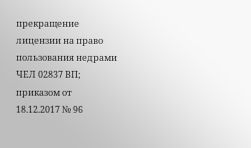прекращение лицензии на право пользования недрами ЧЕЛ 02837 ВП; приказом от 18.12.2017 № 96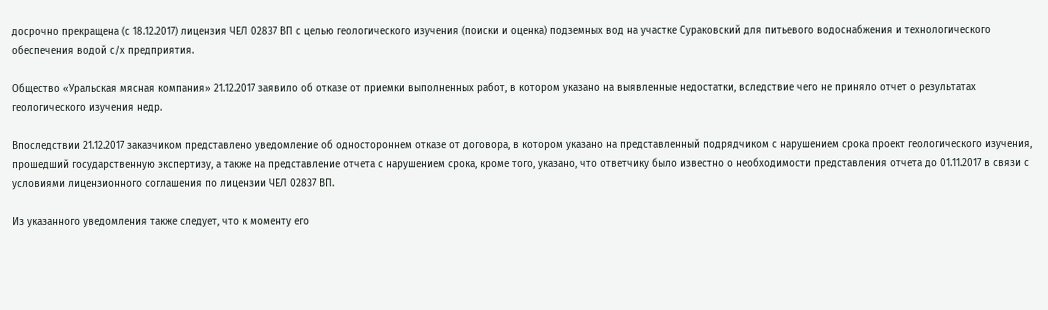досрочно прекращена (с 18.12.2017) лицензия ЧЕЛ 02837 ВП с целью геологического изучения (поиски и оценка) подземных вод на участке Сураковский для питьевого водоснабжения и технологического обеспечения водой с/х предприятия.

Общество «Уральская мясная компания» 21.12.2017 заявило об отказе от приемки выполненных работ, в котором указано на выявленные недостатки, вследствие чего не приняло отчет о результатах геологического изучения недр.

Впоследствии 21.12.2017 заказчиком представлено уведомление об одностороннем отказе от договора, в котором указано на представленный подрядчиком с нарушением срока проект геологического изучения, прошедший государственную экспертизу, а также на представление отчета с нарушением срока, кроме того, указано, что ответчику было известно о необходимости представления отчета до 01.11.2017 в связи с условиями лицензионного соглашения по лицензии ЧЕЛ 02837 ВП.

Из указанного уведомления также следует, что к моменту его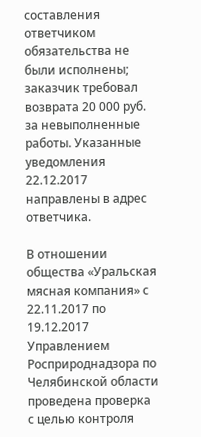составления ответчиком обязательства не были исполнены; заказчик требовал возврата 20 000 руб. за невыполненные работы. Указанные уведомления 22.12.2017 направлены в адрес ответчика.

В отношении общества «Уральская мясная компания» с 22.11.2017 по 19.12.2017 Управлением Росприроднадзора по Челябинской области проведена проверка с целью контроля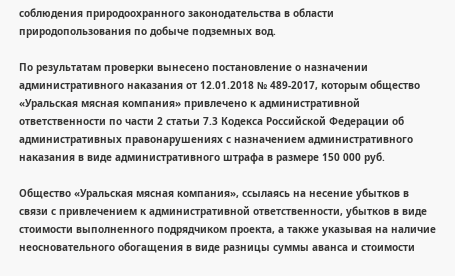соблюдения природоохранного законодательства в области природопользования по добыче подземных вод.

По результатам проверки вынесено постановление о назначении административного наказания от 12.01.2018 № 489-2017, которым общество «Уральская мясная компания» привлечено к административной ответственности по части 2 статьи 7.3 Кодекса Российской Федерации об административных правонарушениях с назначением административного наказания в виде административного штрафа в размере 150 000 руб.

Общество «Уральская мясная компания», ссылаясь на несение убытков в связи с привлечением к административной ответственности, убытков в виде стоимости выполненного подрядчиком проекта, а также указывая на наличие неосновательного обогащения в виде разницы суммы аванса и стоимости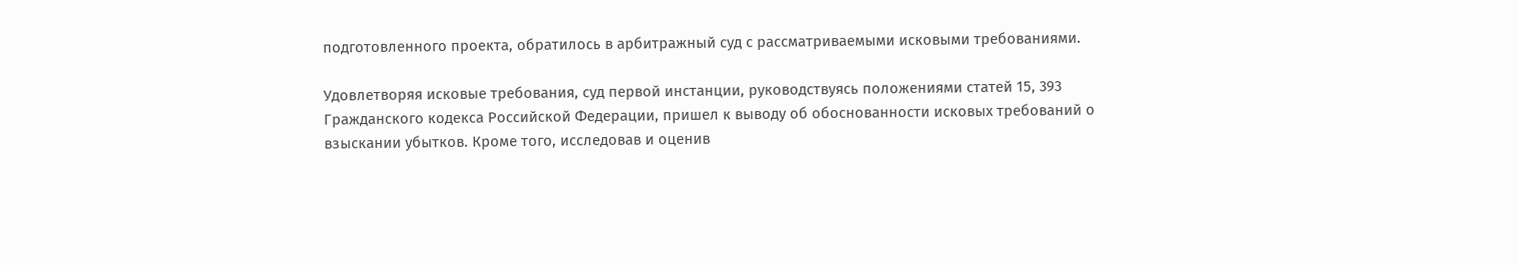подготовленного проекта, обратилось в арбитражный суд с рассматриваемыми исковыми требованиями.

Удовлетворяя исковые требования, суд первой инстанции, руководствуясь положениями статей 15, 393 Гражданского кодекса Российской Федерации, пришел к выводу об обоснованности исковых требований о взыскании убытков. Кроме того, исследовав и оценив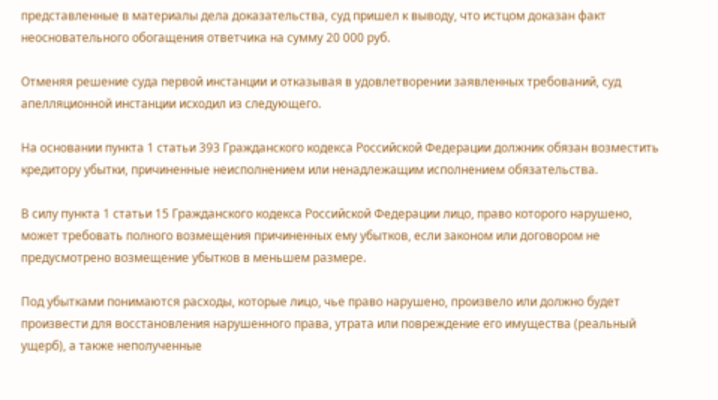представленные в материалы дела доказательства, суд пришел к выводу, что истцом доказан факт неосновательного обогащения ответчика на сумму 20 000 руб.

Отменяя решение суда первой инстанции и отказывая в удовлетворении заявленных требований, суд апелляционной инстанции исходил из следующего.

На основании пункта 1 статьи 393 Гражданского кодекса Российской Федерации должник обязан возместить кредитору убытки, причиненные неисполнением или ненадлежащим исполнением обязательства.

В силу пункта 1 статьи 15 Гражданского кодекса Российской Федерации лицо, право которого нарушено, может требовать полного возмещения причиненных ему убытков, если законом или договором не предусмотрено возмещение убытков в меньшем размере.

Под убытками понимаются расходы, которые лицо, чье право нарушено, произвело или должно будет произвести для восстановления нарушенного права, утрата или повреждение его имущества (реальный ущерб), а также неполученные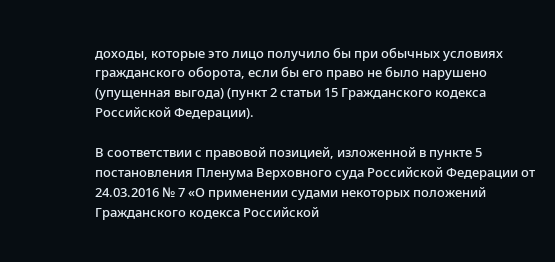доходы, которые это лицо получило бы при обычных условиях гражданского оборота, если бы его право не было нарушено (упущенная выгода) (пункт 2 статьи 15 Гражданского кодекса Российской Федерации).

В соответствии с правовой позицией, изложенной в пункте 5 постановления Пленума Верховного суда Российской Федерации от 24.03.2016 № 7 «О применении судами некоторых положений Гражданского кодекса Российской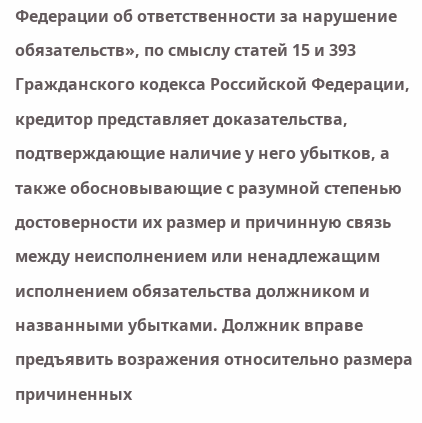Федерации об ответственности за нарушение обязательств», по смыслу статей 15 и 393 Гражданского кодекса Российской Федерации, кредитор представляет доказательства, подтверждающие наличие у него убытков, а также обосновывающие с разумной степенью достоверности их размер и причинную связь между неисполнением или ненадлежащим исполнением обязательства должником и названными убытками. Должник вправе предъявить возражения относительно размера причиненных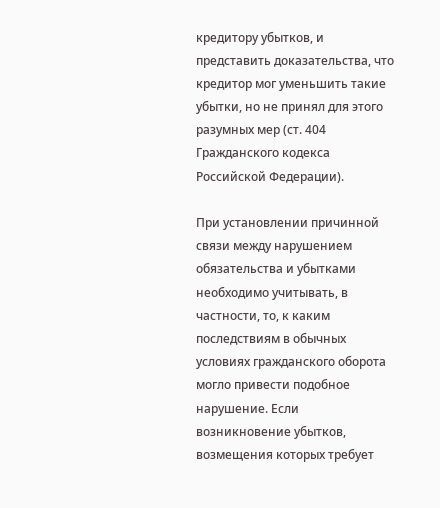кредитору убытков, и представить доказательства, что кредитор мог уменьшить такие убытки, но не принял для этого разумных мер (ст. 404 Гражданского кодекса Российской Федерации).

При установлении причинной связи между нарушением обязательства и убытками необходимо учитывать, в частности, то, к каким последствиям в обычных условиях гражданского оборота могло привести подобное нарушение. Если возникновение убытков, возмещения которых требует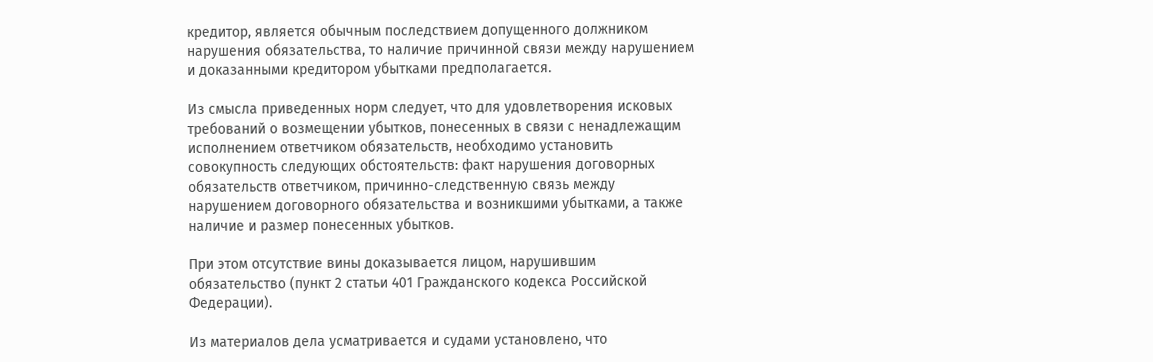кредитор, является обычным последствием допущенного должником нарушения обязательства, то наличие причинной связи между нарушением и доказанными кредитором убытками предполагается.

Из смысла приведенных норм следует, что для удовлетворения исковых требований о возмещении убытков, понесенных в связи с ненадлежащим исполнением ответчиком обязательств, необходимо установить совокупность следующих обстоятельств: факт нарушения договорных обязательств ответчиком, причинно-следственную связь между нарушением договорного обязательства и возникшими убытками, а также наличие и размер понесенных убытков.

При этом отсутствие вины доказывается лицом, нарушившим обязательство (пункт 2 статьи 401 Гражданского кодекса Российской Федерации).

Из материалов дела усматривается и судами установлено, что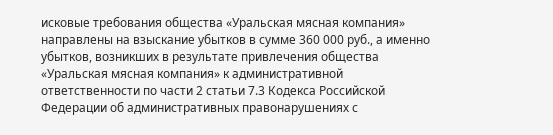исковые требования общества «Уральская мясная компания» направлены на взыскание убытков в сумме 360 000 руб., а именно убытков, возникших в результате привлечения общества «Уральская мясная компания» к административной ответственности по части 2 статьи 7.3 Кодекса Российской Федерации об административных правонарушениях с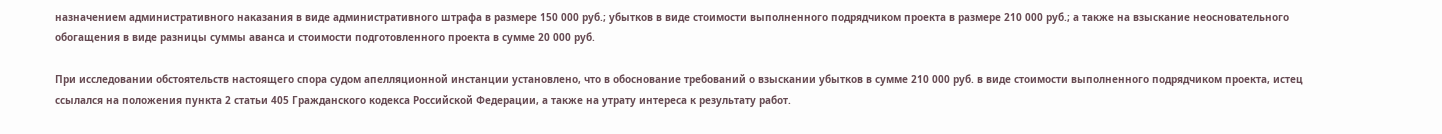назначением административного наказания в виде административного штрафа в размере 150 000 руб.; убытков в виде стоимости выполненного подрядчиком проекта в размере 210 000 руб.; а также на взыскание неосновательного обогащения в виде разницы суммы аванса и стоимости подготовленного проекта в сумме 20 000 руб.

При исследовании обстоятельств настоящего спора судом апелляционной инстанции установлено, что в обоснование требований о взыскании убытков в сумме 210 000 руб. в виде стоимости выполненного подрядчиком проекта, истец ссылался на положения пункта 2 статьи 405 Гражданского кодекса Российской Федерации, а также на утрату интереса к результату работ.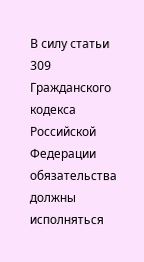В силу статьи 309 Гражданского кодекса Российской Федерации обязательства должны исполняться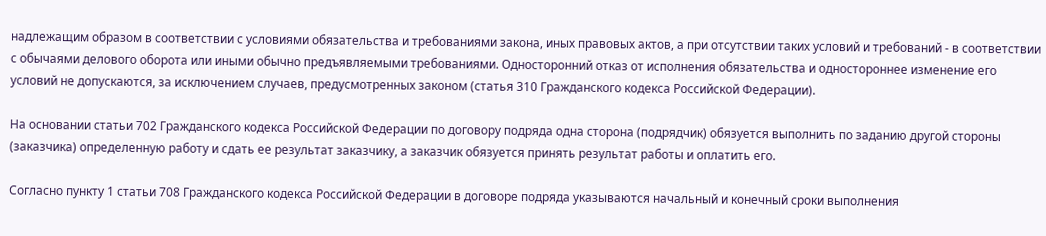надлежащим образом в соответствии с условиями обязательства и требованиями закона, иных правовых актов, а при отсутствии таких условий и требований - в соответствии с обычаями делового оборота или иными обычно предъявляемыми требованиями. Односторонний отказ от исполнения обязательства и одностороннее изменение его условий не допускаются, за исключением случаев, предусмотренных законом (статья 310 Гражданского кодекса Российской Федерации).

На основании статьи 702 Гражданского кодекса Российской Федерации по договору подряда одна сторона (подрядчик) обязуется выполнить по заданию другой стороны (заказчика) определенную работу и сдать ее результат заказчику, а заказчик обязуется принять результат работы и оплатить его.

Согласно пункту 1 статьи 708 Гражданского кодекса Российской Федерации в договоре подряда указываются начальный и конечный сроки выполнения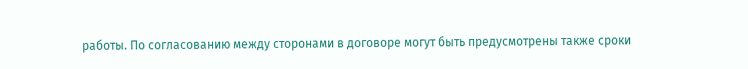работы. По согласованию между сторонами в договоре могут быть предусмотрены также сроки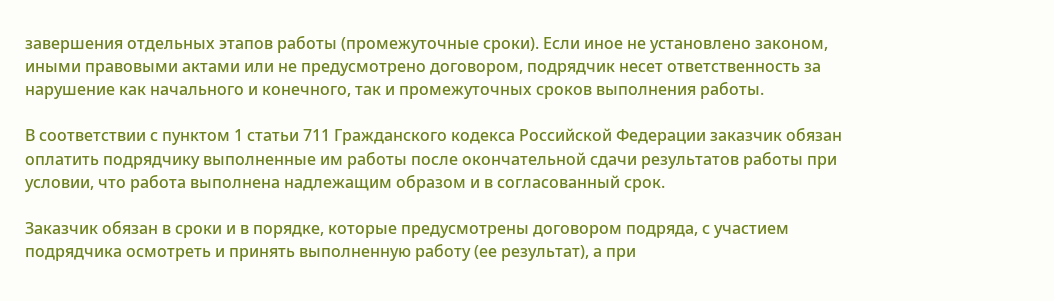завершения отдельных этапов работы (промежуточные сроки). Если иное не установлено законом, иными правовыми актами или не предусмотрено договором, подрядчик несет ответственность за нарушение как начального и конечного, так и промежуточных сроков выполнения работы.

В соответствии с пунктом 1 статьи 711 Гражданского кодекса Российской Федерации заказчик обязан оплатить подрядчику выполненные им работы после окончательной сдачи результатов работы при условии, что работа выполнена надлежащим образом и в согласованный срок.

Заказчик обязан в сроки и в порядке, которые предусмотрены договором подряда, с участием подрядчика осмотреть и принять выполненную работу (ее результат), а при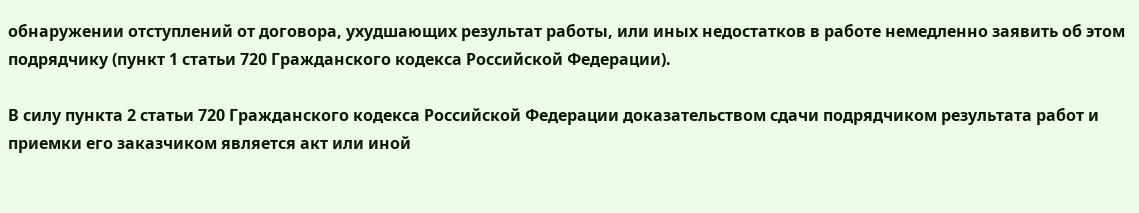обнаружении отступлений от договора, ухудшающих результат работы, или иных недостатков в работе немедленно заявить об этом подрядчику (пункт 1 статьи 720 Гражданского кодекса Российской Федерации).

В силу пункта 2 статьи 720 Гражданского кодекса Российской Федерации доказательством сдачи подрядчиком результата работ и приемки его заказчиком является акт или иной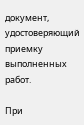документ, удостоверяющий приемку выполненных работ.

При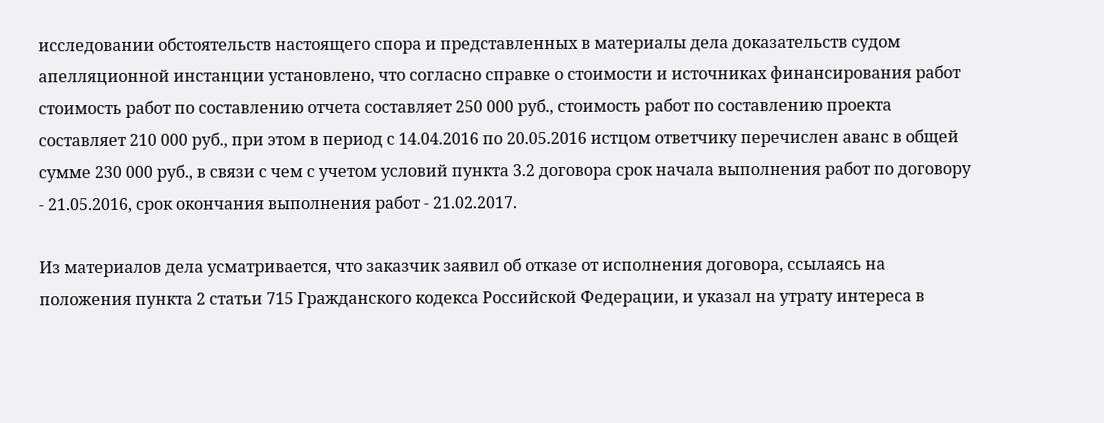исследовании обстоятельств настоящего спора и представленных в материалы дела доказательств судом апелляционной инстанции установлено, что согласно справке о стоимости и источниках финансирования работ стоимость работ по составлению отчета составляет 250 000 руб., стоимость работ по составлению проекта составляет 210 000 руб., при этом в период с 14.04.2016 по 20.05.2016 истцом ответчику перечислен аванс в общей сумме 230 000 руб., в связи с чем с учетом условий пункта 3.2 договора срок начала выполнения работ по договору - 21.05.2016, срок окончания выполнения работ - 21.02.2017.

Из материалов дела усматривается, что заказчик заявил об отказе от исполнения договора, ссылаясь на положения пункта 2 статьи 715 Гражданского кодекса Российской Федерации, и указал на утрату интереса в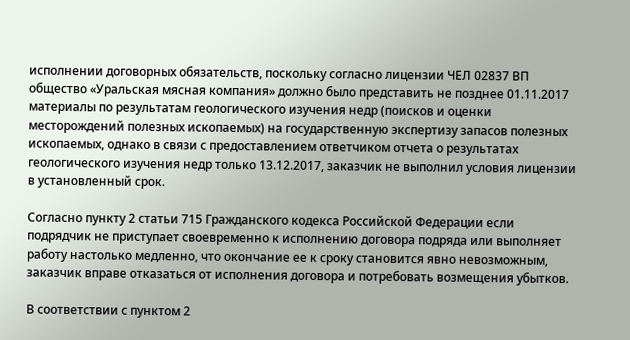исполнении договорных обязательств, поскольку согласно лицензии ЧЕЛ 02837 ВП общество «Уральская мясная компания» должно было представить не позднее 01.11.2017 материалы по результатам геологического изучения недр (поисков и оценки месторождений полезных ископаемых) на государственную экспертизу запасов полезных ископаемых, однако в связи с предоставлением ответчиком отчета о результатах геологического изучения недр только 13.12.2017, заказчик не выполнил условия лицензии в установленный срок.

Согласно пункту 2 статьи 715 Гражданского кодекса Российской Федерации если подрядчик не приступает своевременно к исполнению договора подряда или выполняет работу настолько медленно, что окончание ее к сроку становится явно невозможным, заказчик вправе отказаться от исполнения договора и потребовать возмещения убытков.

В соответствии с пунктом 2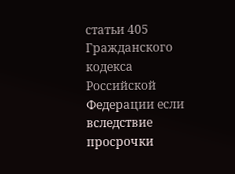статьи 405 Гражданского кодекса Российской Федерации если вследствие просрочки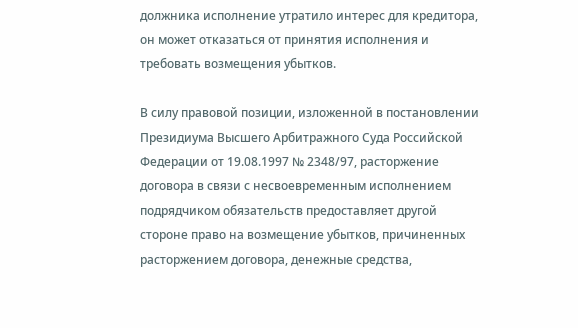должника исполнение утратило интерес для кредитора, он может отказаться от принятия исполнения и требовать возмещения убытков.

В силу правовой позиции, изложенной в постановлении Президиума Высшего Арбитражного Суда Российской Федерации от 19.08.1997 № 2348/97, расторжение договора в связи с несвоевременным исполнением подрядчиком обязательств предоставляет другой стороне право на возмещение убытков, причиненных расторжением договора, денежные средства,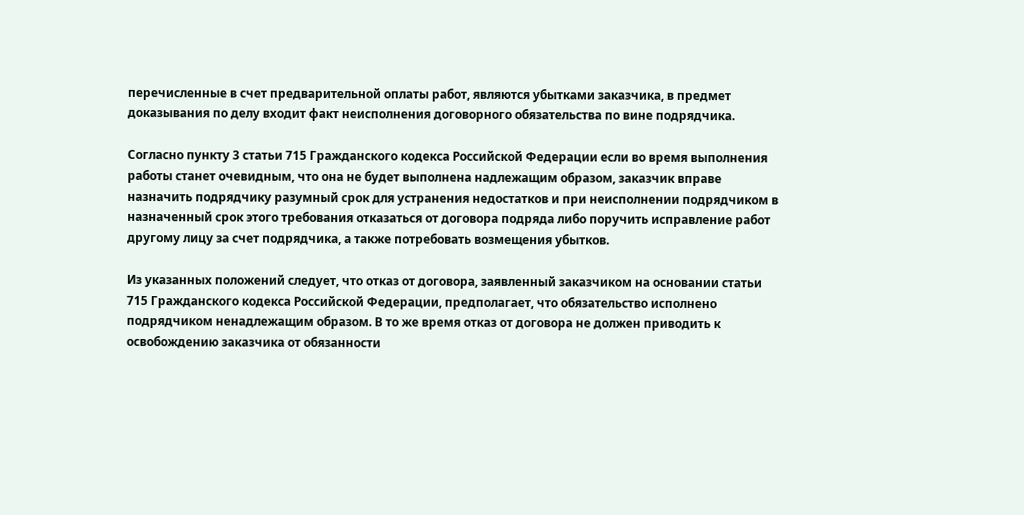перечисленные в счет предварительной оплаты работ, являются убытками заказчика, в предмет доказывания по делу входит факт неисполнения договорного обязательства по вине подрядчика.

Согласно пункту 3 статьи 715 Гражданского кодекса Российской Федерации если во время выполнения работы станет очевидным, что она не будет выполнена надлежащим образом, заказчик вправе назначить подрядчику разумный срок для устранения недостатков и при неисполнении подрядчиком в назначенный срок этого требования отказаться от договора подряда либо поручить исправление работ другому лицу за счет подрядчика, а также потребовать возмещения убытков.

Из указанных положений следует, что отказ от договора, заявленный заказчиком на основании статьи 715 Гражданского кодекса Российской Федерации, предполагает, что обязательство исполнено подрядчиком ненадлежащим образом. В то же время отказ от договора не должен приводить к освобождению заказчика от обязанности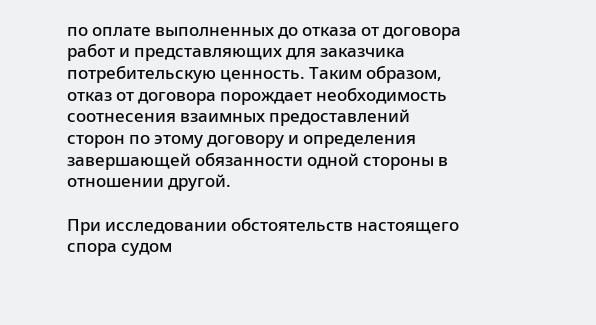по оплате выполненных до отказа от договора работ и представляющих для заказчика потребительскую ценность. Таким образом, отказ от договора порождает необходимость соотнесения взаимных предоставлений сторон по этому договору и определения завершающей обязанности одной стороны в отношении другой.

При исследовании обстоятельств настоящего спора судом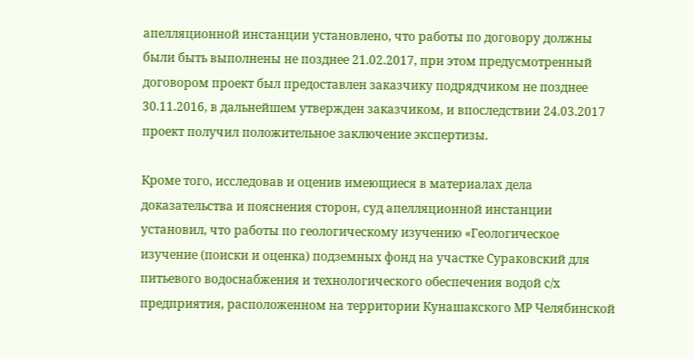апелляционной инстанции установлено, что работы по договору должны были быть выполнены не позднее 21.02.2017, при этом предусмотренный договором проект был предоставлен заказчику подрядчиком не позднее 30.11.2016, в дальнейшем утвержден заказчиком, и впоследствии 24.03.2017 проект получил положительное заключение экспертизы.

Кроме того, исследовав и оценив имеющиеся в материалах дела доказательства и пояснения сторон, суд апелляционной инстанции установил, что работы по геологическому изучению «Геологическое изучение (поиски и оценка) подземных фонд на участке Сураковский для питьевого водоснабжения и технологического обеспечения водой с/х предприятия, расположенном на территории Кунашакского МР Челябинской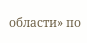области» по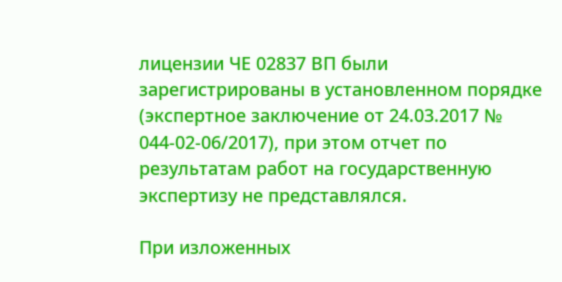лицензии ЧЕ 02837 ВП были зарегистрированы в установленном порядке (экспертное заключение от 24.03.2017 № 044-02-06/2017), при этом отчет по результатам работ на государственную экспертизу не представлялся.

При изложенных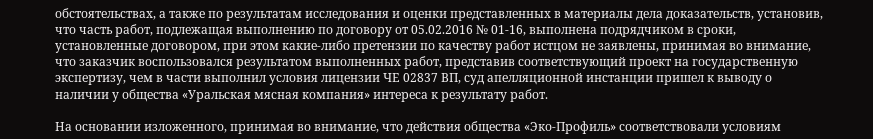обстоятельствах, а также по результатам исследования и оценки представленных в материалы дела доказательств, установив, что часть работ, подлежащая выполнению по договору от 05.02.2016 № 01-16, выполнена подрядчиком в сроки, установленные договором, при этом какие-либо претензии по качеству работ истцом не заявлены, принимая во внимание, что заказчик воспользовался результатом выполненных работ, представив соответствующий проект на государственную экспертизу, чем в части выполнил условия лицензии ЧЕ 02837 ВП, суд апелляционной инстанции пришел к выводу о наличии у общества «Уральская мясная компания» интереса к результату работ.

На основании изложенного, принимая во внимание, что действия общества «Эко-Профиль» соответствовали условиям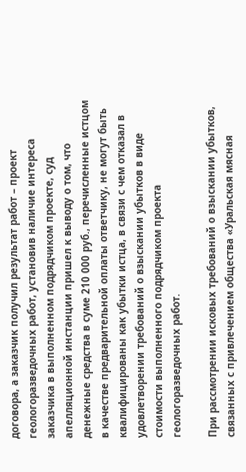договора, а заказчик получил результат работ – проект геологоразведочных работ, установив наличие интереса заказчика в выполненном подрядчиком проекте, суд апелляционной инстанции пришел к выводу о том, что денежные средства в суме 210 000 руб., перечисленные истцом в качестве предварительной оплаты ответчику, не могут быть квалифицированы как убытки истца, в связи с чем отказал в удовлетворении требований о взыскании убытков в виде стоимости выполненного подрядчиком проекта геологоразведочных работ.

При рассмотрении исковых требований о взыскании убытков, связанных с привлечением общества «Уральская мясная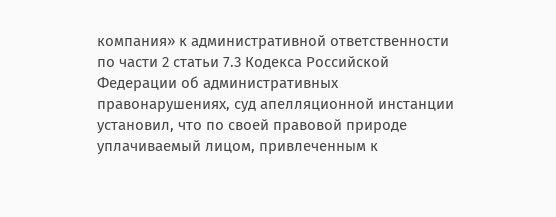компания» к административной ответственности по части 2 статьи 7.3 Кодекса Российской Федерации об административных правонарушениях, суд апелляционной инстанции установил, что по своей правовой природе уплачиваемый лицом, привлеченным к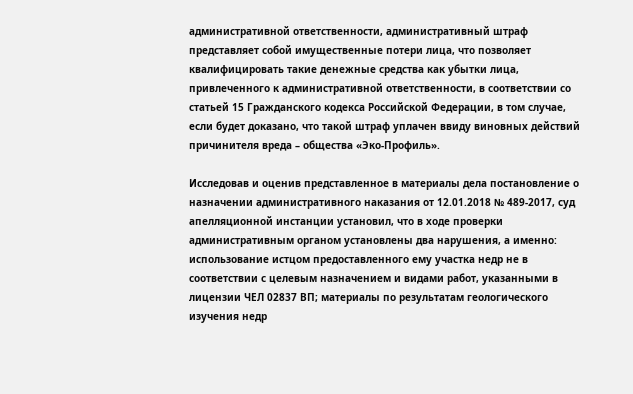административной ответственности, административный штраф представляет собой имущественные потери лица, что позволяет квалифицировать такие денежные средства как убытки лица, привлеченного к административной ответственности, в соответствии со статьей 15 Гражданского кодекса Российской Федерации, в том случае, если будет доказано, что такой штраф уплачен ввиду виновных действий причинителя вреда – общества «Эко-Профиль».

Исследовав и оценив представленное в материалы дела постановление о назначении административного наказания от 12.01.2018 № 489-2017, суд апелляционной инстанции установил, что в ходе проверки административным органом установлены два нарушения, а именно: использование истцом предоставленного ему участка недр не в соответствии с целевым назначением и видами работ, указанными в лицензии ЧЕЛ 02837 ВП; материалы по результатам геологического изучения недр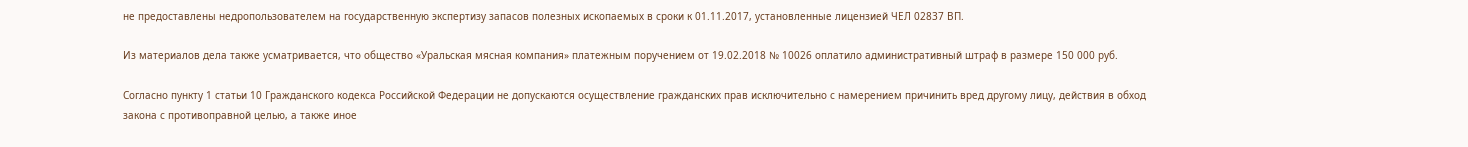не предоставлены недропользователем на государственную экспертизу запасов полезных ископаемых в сроки к 01.11.2017, установленные лицензией ЧЕЛ 02837 ВП.

Из материалов дела также усматривается, что общество «Уральская мясная компания» платежным поручением от 19.02.2018 № 10026 оплатило административный штраф в размере 150 000 руб.

Согласно пункту 1 статьи 10 Гражданского кодекса Российской Федерации не допускаются осуществление гражданских прав исключительно с намерением причинить вред другому лицу, действия в обход закона с противоправной целью, а также иное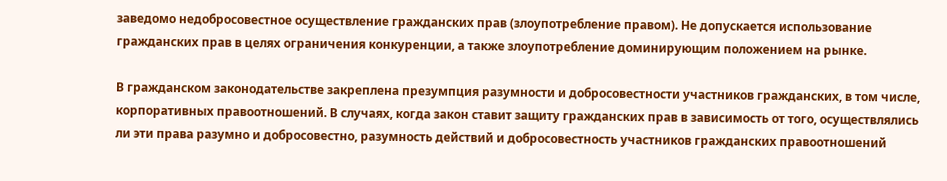заведомо недобросовестное осуществление гражданских прав (злоупотребление правом). Не допускается использование гражданских прав в целях ограничения конкуренции, а также злоупотребление доминирующим положением на рынке.

В гражданском законодательстве закреплена презумпция разумности и добросовестности участников гражданских, в том числе, корпоративных правоотношений. В случаях, когда закон ставит защиту гражданских прав в зависимость от того, осуществлялись ли эти права разумно и добросовестно, разумность действий и добросовестность участников гражданских правоотношений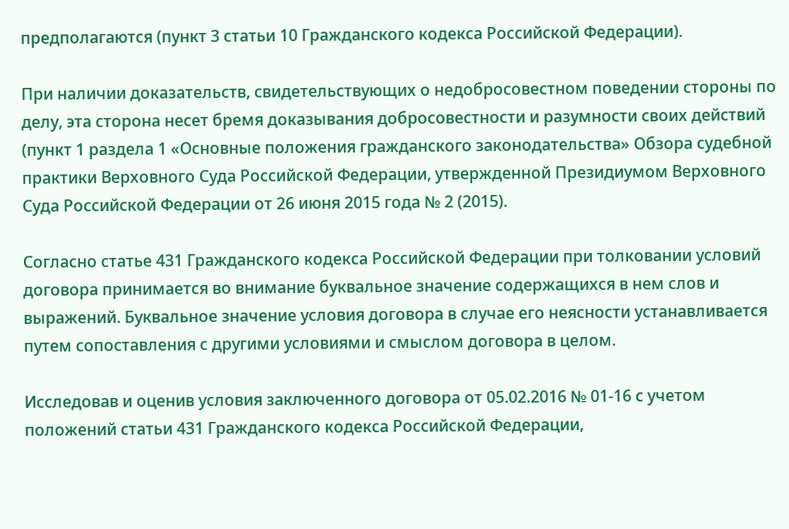предполагаются (пункт 3 статьи 10 Гражданского кодекса Российской Федерации).

При наличии доказательств, свидетельствующих о недобросовестном поведении стороны по делу, эта сторона несет бремя доказывания добросовестности и разумности своих действий (пункт 1 раздела 1 «Основные положения гражданского законодательства» Обзора судебной практики Верховного Суда Российской Федерации, утвержденной Президиумом Верховного Суда Российской Федерации от 26 июня 2015 года № 2 (2015).

Согласно статье 431 Гражданского кодекса Российской Федерации при толковании условий договора принимается во внимание буквальное значение содержащихся в нем слов и выражений. Буквальное значение условия договора в случае его неясности устанавливается путем сопоставления с другими условиями и смыслом договора в целом.

Исследовав и оценив условия заключенного договора от 05.02.2016 № 01-16 с учетом положений статьи 431 Гражданского кодекса Российской Федерации,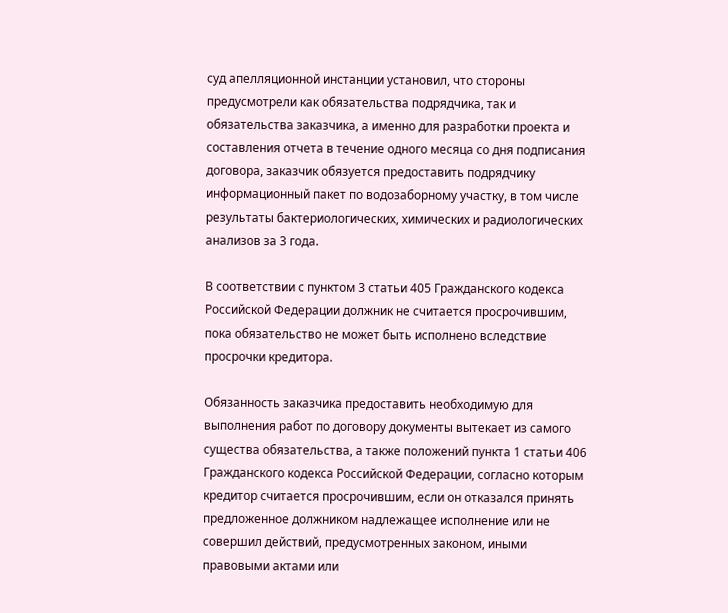суд апелляционной инстанции установил, что стороны предусмотрели как обязательства подрядчика, так и обязательства заказчика, а именно для разработки проекта и составления отчета в течение одного месяца со дня подписания договора, заказчик обязуется предоставить подрядчику информационный пакет по водозаборному участку, в том числе результаты бактериологических, химических и радиологических анализов за 3 года.

В соответствии с пунктом 3 статьи 405 Гражданского кодекса Российской Федерации должник не считается просрочившим, пока обязательство не может быть исполнено вследствие просрочки кредитора.

Обязанность заказчика предоставить необходимую для выполнения работ по договору документы вытекает из самого существа обязательства, а также положений пункта 1 статьи 406 Гражданского кодекса Российской Федерации, согласно которым кредитор считается просрочившим, если он отказался принять предложенное должником надлежащее исполнение или не совершил действий, предусмотренных законом, иными правовыми актами или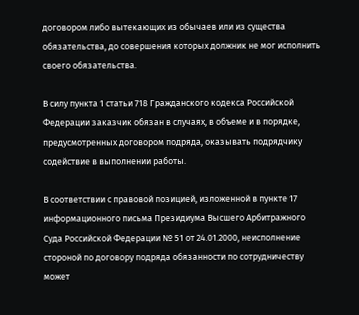договором либо вытекающих из обычаев или из существа обязательства, до совершения которых должник не мог исполнить своего обязательства.

В силу пункта 1 статьи 718 Гражданского кодекса Российской Федерации заказчик обязан в случаях, в объеме и в порядке, предусмотренных договором подряда, оказывать подрядчику содействие в выполнении работы.

В соответствии с правовой позицией, изложенной в пункте 17 информационного письма Президиума Высшего Арбитражного Суда Российской Федерации № 51 от 24.01.2000, неисполнение стороной по договору подряда обязанности по сотрудничеству может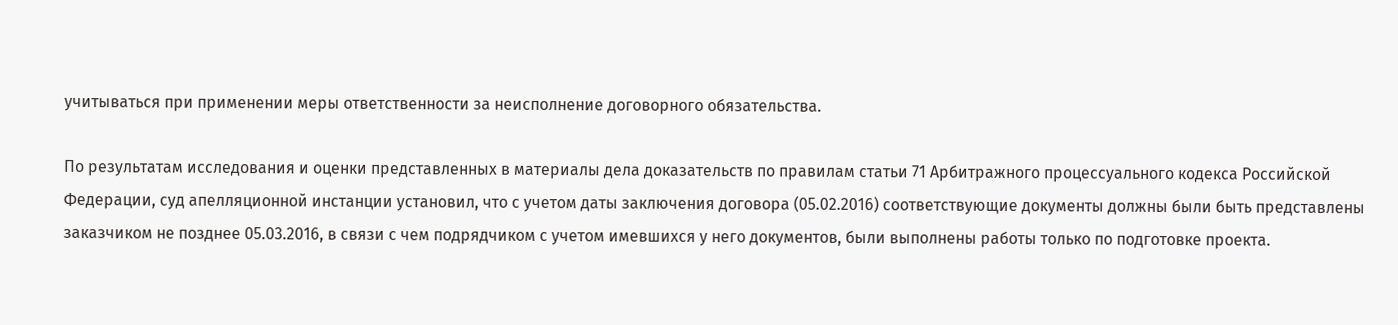учитываться при применении меры ответственности за неисполнение договорного обязательства.

По результатам исследования и оценки представленных в материалы дела доказательств по правилам статьи 71 Арбитражного процессуального кодекса Российской Федерации, суд апелляционной инстанции установил, что с учетом даты заключения договора (05.02.2016) соответствующие документы должны были быть представлены заказчиком не позднее 05.03.2016, в связи с чем подрядчиком с учетом имевшихся у него документов, были выполнены работы только по подготовке проекта.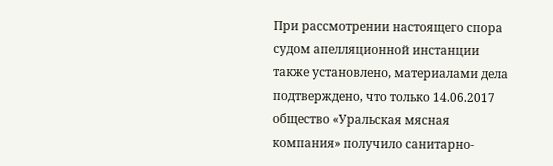При рассмотрении настоящего спора судом апелляционной инстанции также установлено, материалами дела подтверждено, что только 14.06.2017 общество «Уральская мясная компания» получило санитарно-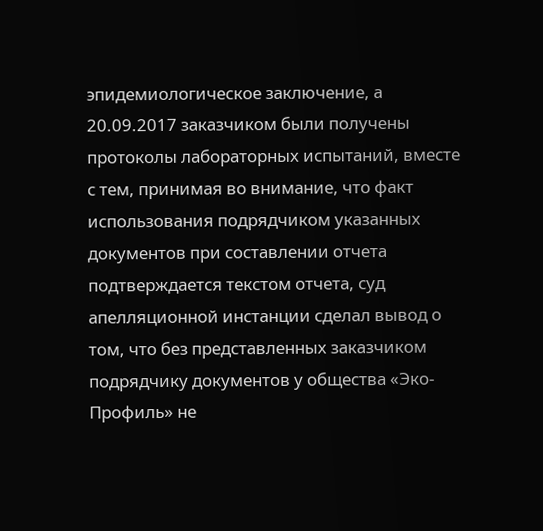эпидемиологическое заключение, а 20.09.2017 заказчиком были получены протоколы лабораторных испытаний, вместе с тем, принимая во внимание, что факт использования подрядчиком указанных документов при составлении отчета подтверждается текстом отчета, суд апелляционной инстанции сделал вывод о том, что без представленных заказчиком подрядчику документов у общества «Эко-Профиль» не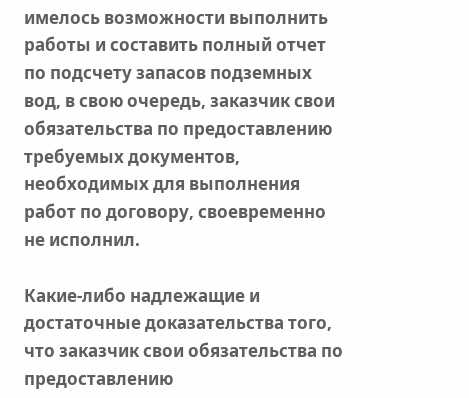имелось возможности выполнить работы и составить полный отчет по подсчету запасов подземных вод, в свою очередь, заказчик свои обязательства по предоставлению требуемых документов, необходимых для выполнения работ по договору, своевременно не исполнил.

Какие-либо надлежащие и достаточные доказательства того, что заказчик свои обязательства по предоставлению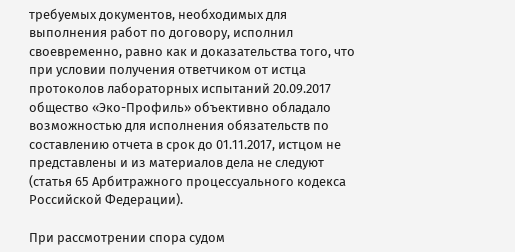требуемых документов, необходимых для выполнения работ по договору, исполнил своевременно, равно как и доказательства того, что при условии получения ответчиком от истца протоколов лабораторных испытаний 20.09.2017 общество «Эко-Профиль» объективно обладало возможностью для исполнения обязательств по составлению отчета в срок до 01.11.2017, истцом не представлены и из материалов дела не следуют (статья 65 Арбитражного процессуального кодекса Российской Федерации).

При рассмотрении спора судом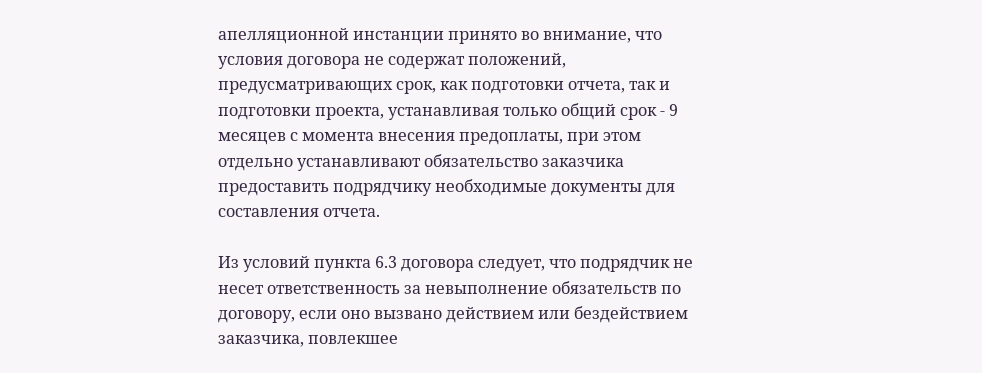апелляционной инстанции принято во внимание, что условия договора не содержат положений, предусматривающих срок, как подготовки отчета, так и подготовки проекта, устанавливая только общий срок - 9 месяцев с момента внесения предоплаты, при этом отдельно устанавливают обязательство заказчика предоставить подрядчику необходимые документы для составления отчета.

Из условий пункта 6.3 договора следует, что подрядчик не несет ответственность за невыполнение обязательств по договору, если оно вызвано действием или бездействием заказчика, повлекшее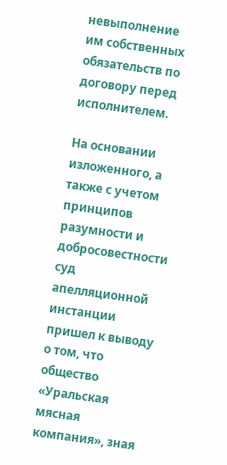невыполнение им собственных обязательств по договору перед исполнителем.

На основании изложенного, а также с учетом принципов разумности и добросовестности суд апелляционной инстанции пришел к выводу о том, что общество «Уральская мясная компания», зная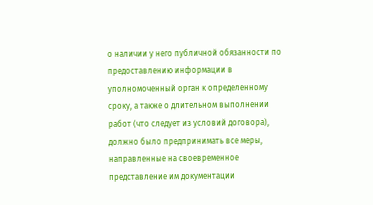о наличии у него публичной обязанности по предоставлению информации в уполномоченный орган к определенному сроку, а также о длительном выполнении работ (что следует из условий договора), должно было предпринимать все меры, направленные на своевременное представление им документации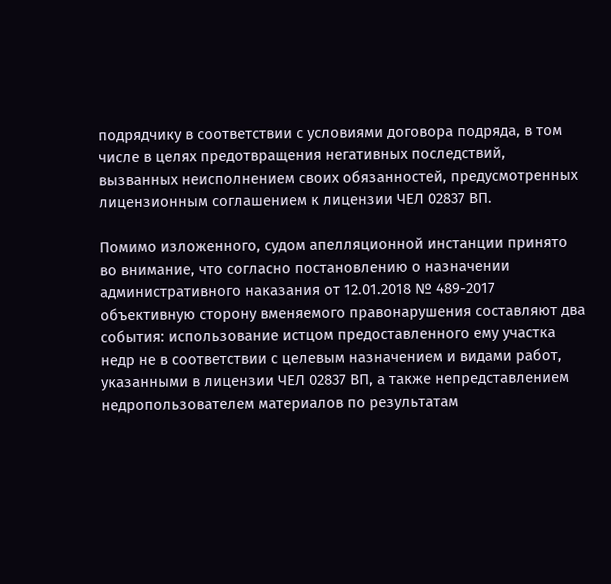подрядчику в соответствии с условиями договора подряда, в том числе в целях предотвращения негативных последствий, вызванных неисполнением своих обязанностей, предусмотренных лицензионным соглашением к лицензии ЧЕЛ 02837 ВП.

Помимо изложенного, судом апелляционной инстанции принято во внимание, что согласно постановлению о назначении административного наказания от 12.01.2018 № 489-2017 объективную сторону вменяемого правонарушения составляют два события: использование истцом предоставленного ему участка недр не в соответствии с целевым назначением и видами работ, указанными в лицензии ЧЕЛ 02837 ВП, а также непредставлением недропользователем материалов по результатам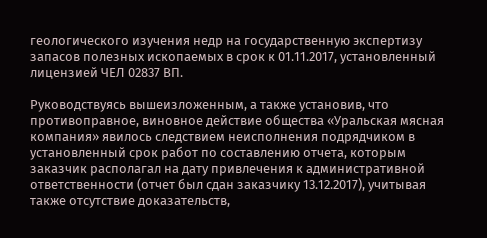геологического изучения недр на государственную экспертизу запасов полезных ископаемых в срок к 01.11.2017, установленный лицензией ЧЕЛ 02837 ВП.

Руководствуясь вышеизложенным, а также установив, что противоправное, виновное действие общества «Уральская мясная компания» явилось следствием неисполнения подрядчиком в установленный срок работ по составлению отчета, которым заказчик располагал на дату привлечения к административной ответственности (отчет был сдан заказчику 13.12.2017), учитывая также отсутствие доказательств,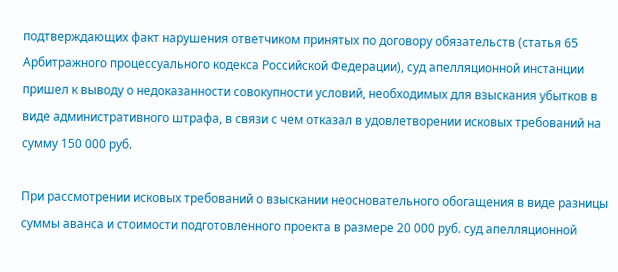подтверждающих факт нарушения ответчиком принятых по договору обязательств (статья 65 Арбитражного процессуального кодекса Российской Федерации), суд апелляционной инстанции пришел к выводу о недоказанности совокупности условий, необходимых для взыскания убытков в виде административного штрафа, в связи с чем отказал в удовлетворении исковых требований на сумму 150 000 руб.

При рассмотрении исковых требований о взыскании неосновательного обогащения в виде разницы суммы аванса и стоимости подготовленного проекта в размере 20 000 руб. суд апелляционной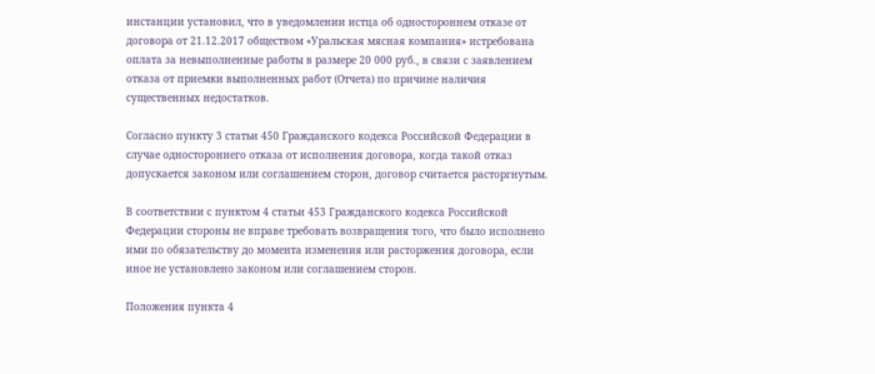инстанции установил, что в уведомлении истца об одностороннем отказе от договора от 21.12.2017 обществом «Уральская мясная компания» истребована оплата за невыполненные работы в размере 20 000 руб., в связи с заявлением отказа от приемки выполненных работ (Отчета) по причине наличия существенных недостатков.

Согласно пункту 3 статьи 450 Гражданского кодекса Российской Федерации в случае одностороннего отказа от исполнения договора, когда такой отказ допускается законом или соглашением сторон, договор считается расторгнутым.

В соответствии с пунктом 4 статьи 453 Гражданского кодекса Российской Федерации стороны не вправе требовать возвращения того, что было исполнено ими по обязательству до момента изменения или расторжения договора, если иное не установлено законом или соглашением сторон.

Положения пункта 4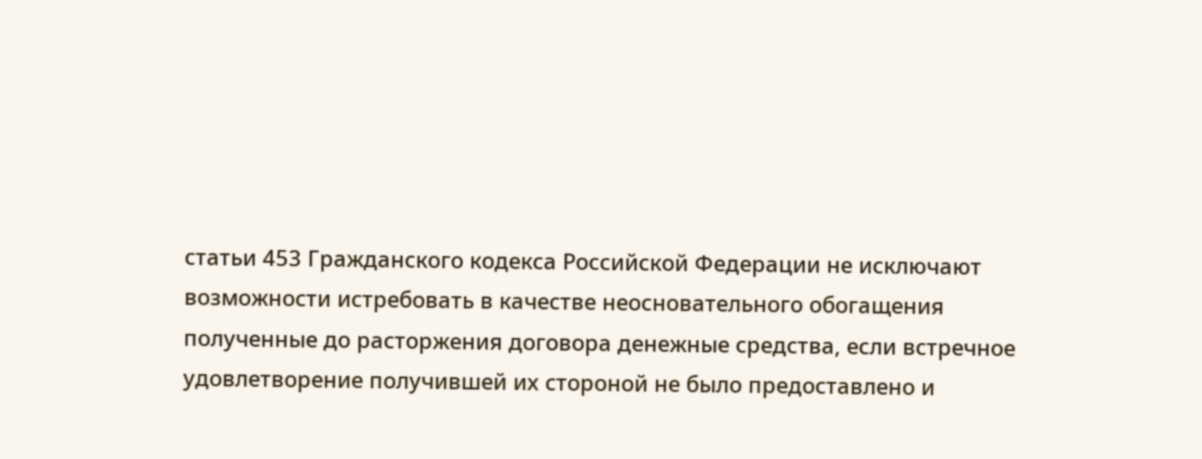статьи 453 Гражданского кодекса Российской Федерации не исключают возможности истребовать в качестве неосновательного обогащения полученные до расторжения договора денежные средства, если встречное удовлетворение получившей их стороной не было предоставлено и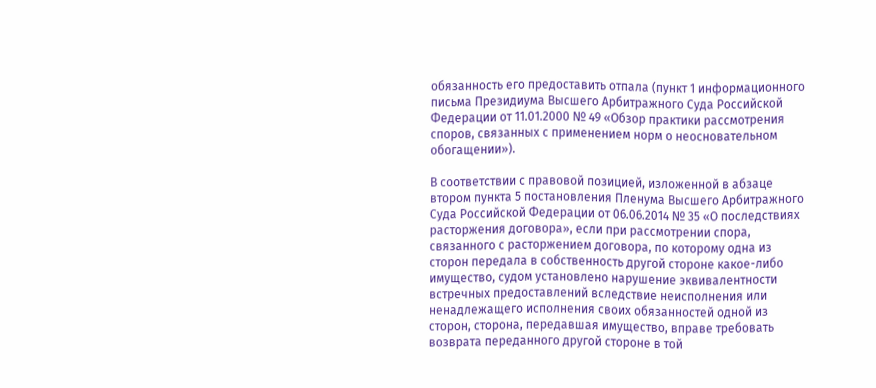обязанность его предоставить отпала (пункт 1 информационного письма Президиума Высшего Арбитражного Суда Российской Федерации от 11.01.2000 № 49 «Обзор практики рассмотрения споров, связанных с применением норм о неосновательном обогащении»).

В соответствии с правовой позицией, изложенной в абзаце втором пункта 5 постановления Пленума Высшего Арбитражного Суда Российской Федерации от 06.06.2014 № 35 «О последствиях расторжения договора», если при рассмотрении спора, связанного с расторжением договора, по которому одна из сторон передала в собственность другой стороне какое-либо имущество, судом установлено нарушение эквивалентности встречных предоставлений вследствие неисполнения или ненадлежащего исполнения своих обязанностей одной из сторон, сторона, передавшая имущество, вправе требовать возврата переданного другой стороне в той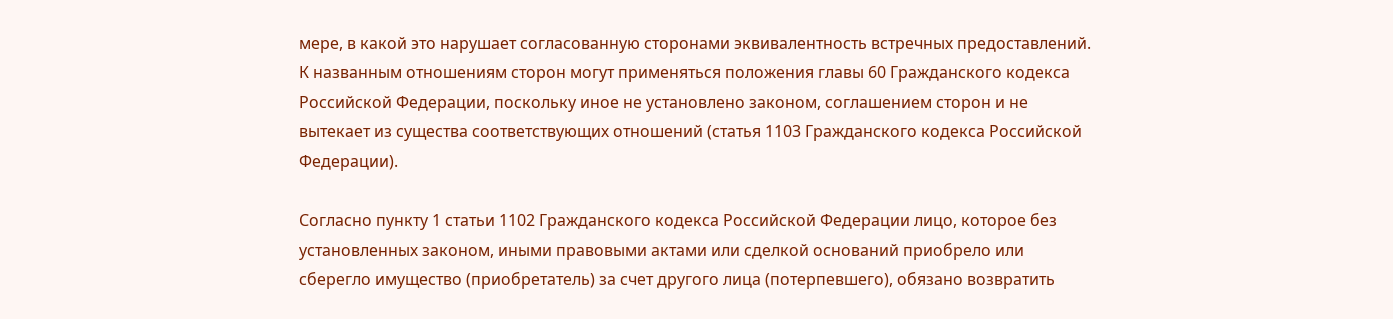мере, в какой это нарушает согласованную сторонами эквивалентность встречных предоставлений. К названным отношениям сторон могут применяться положения главы 60 Гражданского кодекса Российской Федерации, поскольку иное не установлено законом, соглашением сторон и не вытекает из существа соответствующих отношений (статья 1103 Гражданского кодекса Российской Федерации).

Согласно пункту 1 статьи 1102 Гражданского кодекса Российской Федерации лицо, которое без установленных законом, иными правовыми актами или сделкой оснований приобрело или сберегло имущество (приобретатель) за счет другого лица (потерпевшего), обязано возвратить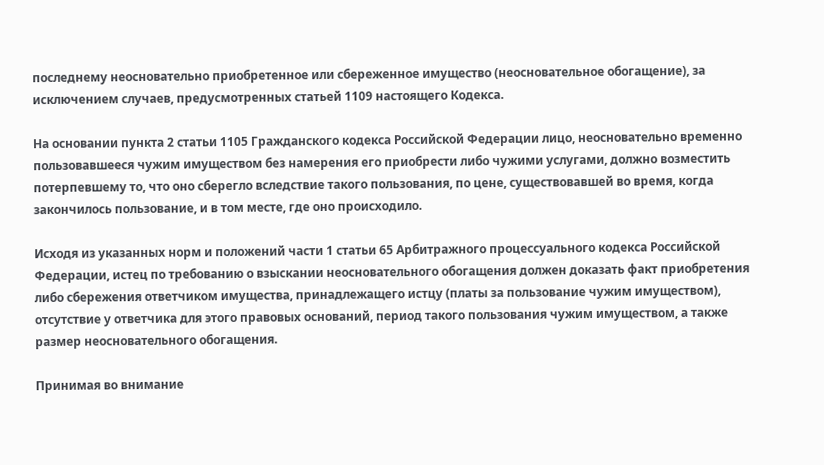последнему неосновательно приобретенное или сбереженное имущество (неосновательное обогащение), за исключением случаев, предусмотренных статьей 1109 настоящего Кодекса.

На основании пункта 2 статьи 1105 Гражданского кодекса Российской Федерации лицо, неосновательно временно пользовавшееся чужим имуществом без намерения его приобрести либо чужими услугами, должно возместить потерпевшему то, что оно сберегло вследствие такого пользования, по цене, существовавшей во время, когда закончилось пользование, и в том месте, где оно происходило.

Исходя из указанных норм и положений части 1 статьи 65 Арбитражного процессуального кодекса Российской Федерации, истец по требованию о взыскании неосновательного обогащения должен доказать факт приобретения либо сбережения ответчиком имущества, принадлежащего истцу (платы за пользование чужим имуществом), отсутствие у ответчика для этого правовых оснований, период такого пользования чужим имуществом, а также размер неосновательного обогащения.

Принимая во внимание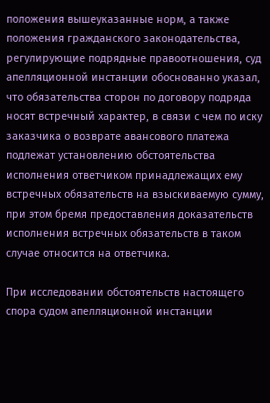положения вышеуказанные норм, а также положения гражданского законодательства, регулирующие подрядные правоотношения, суд апелляционной инстанции обоснованно указал, что обязательства сторон по договору подряда носят встречный характер, в связи с чем по иску заказчика о возврате авансового платежа подлежат установлению обстоятельства исполнения ответчиком принадлежащих ему встречных обязательств на взыскиваемую сумму, при этом бремя предоставления доказательств исполнения встречных обязательств в таком случае относится на ответчика.

При исследовании обстоятельств настоящего спора судом апелляционной инстанции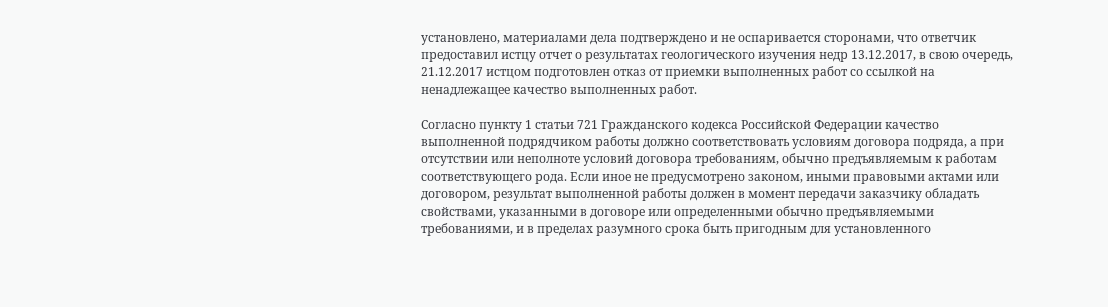установлено, материалами дела подтверждено и не оспаривается сторонами, что ответчик предоставил истцу отчет о результатах геологического изучения недр 13.12.2017, в свою очередь, 21.12.2017 истцом подготовлен отказ от приемки выполненных работ со ссылкой на ненадлежащее качество выполненных работ.

Согласно пункту 1 статьи 721 Гражданского кодекса Российской Федерации качество выполненной подрядчиком работы должно соответствовать условиям договора подряда, а при отсутствии или неполноте условий договора требованиям, обычно предъявляемым к работам соответствующего рода. Если иное не предусмотрено законом, иными правовыми актами или договором, результат выполненной работы должен в момент передачи заказчику обладать свойствами, указанными в договоре или определенными обычно предъявляемыми требованиями, и в пределах разумного срока быть пригодным для установленного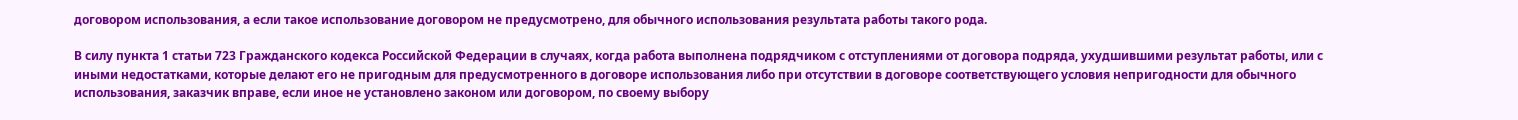договором использования, а если такое использование договором не предусмотрено, для обычного использования результата работы такого рода.

В силу пункта 1 статьи 723 Гражданского кодекса Российской Федерации в случаях, когда работа выполнена подрядчиком с отступлениями от договора подряда, ухудшившими результат работы, или с иными недостатками, которые делают его не пригодным для предусмотренного в договоре использования либо при отсутствии в договоре соответствующего условия непригодности для обычного использования, заказчик вправе, если иное не установлено законом или договором, по своему выбору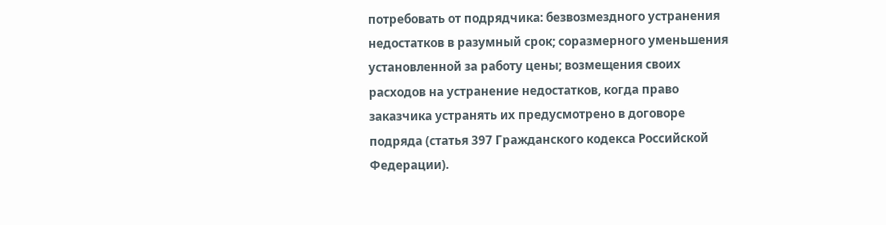потребовать от подрядчика: безвозмездного устранения недостатков в разумный срок; соразмерного уменьшения установленной за работу цены; возмещения своих расходов на устранение недостатков, когда право заказчика устранять их предусмотрено в договоре подряда (статья 397 Гражданского кодекса Российской Федерации).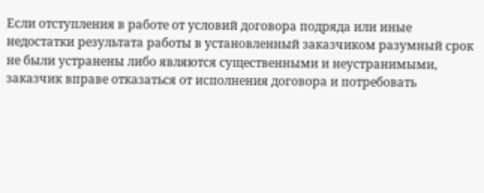Если отступления в работе от условий договора подряда или иные недостатки результата работы в установленный заказчиком разумный срок не были устранены либо являются существенными и неустранимыми, заказчик вправе отказаться от исполнения договора и потребовать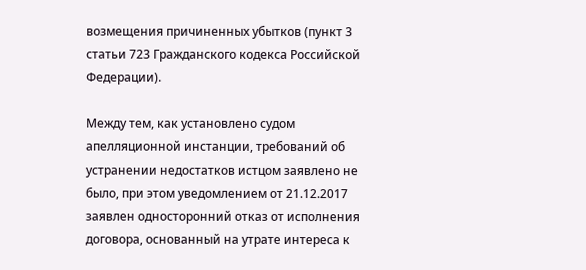возмещения причиненных убытков (пункт 3 статьи 723 Гражданского кодекса Российской Федерации).

Между тем, как установлено судом апелляционной инстанции, требований об устранении недостатков истцом заявлено не было, при этом уведомлением от 21.12.2017 заявлен односторонний отказ от исполнения договора, основанный на утрате интереса к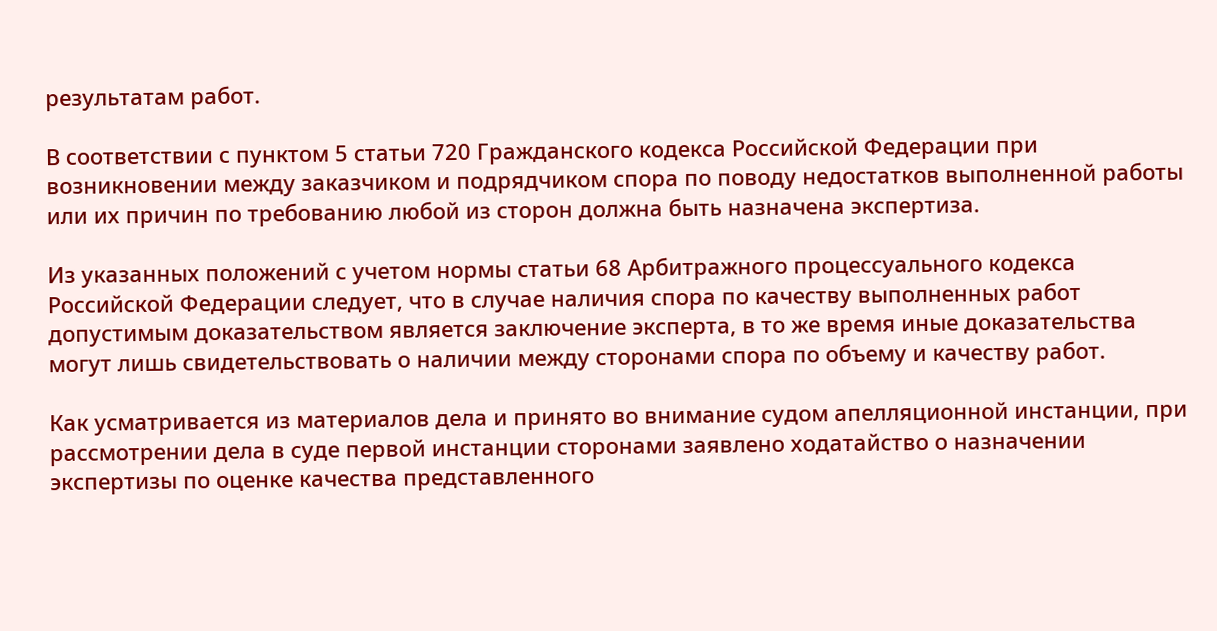результатам работ.

В соответствии с пунктом 5 статьи 720 Гражданского кодекса Российской Федерации при возникновении между заказчиком и подрядчиком спора по поводу недостатков выполненной работы или их причин по требованию любой из сторон должна быть назначена экспертиза.

Из указанных положений с учетом нормы статьи 68 Арбитражного процессуального кодекса Российской Федерации следует, что в случае наличия спора по качеству выполненных работ допустимым доказательством является заключение эксперта, в то же время иные доказательства могут лишь свидетельствовать о наличии между сторонами спора по объему и качеству работ.

Как усматривается из материалов дела и принято во внимание судом апелляционной инстанции, при рассмотрении дела в суде первой инстанции сторонами заявлено ходатайство о назначении экспертизы по оценке качества представленного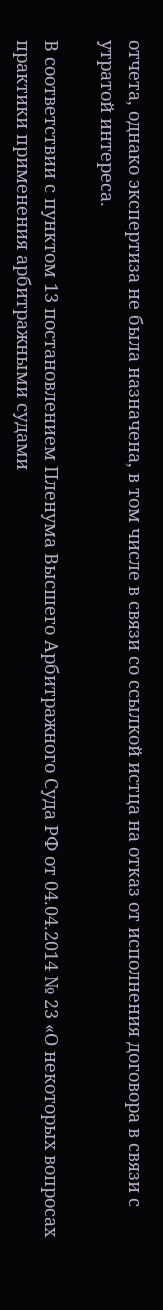отчета, однако экспертиза не была назначена, в том числе в связи со ссылкой истца на отказ от исполнения договора в связи с утратой интереса.

В соответствии с пунктом 13 постановлением Пленума Высшего Арбитражного Суда РФ от 04.04.2014 № 23 «О некоторых вопросах практики применения арбитражными судами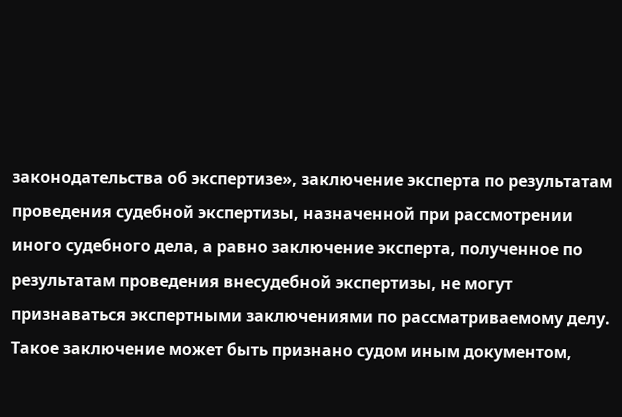законодательства об экспертизе», заключение эксперта по результатам проведения судебной экспертизы, назначенной при рассмотрении иного судебного дела, а равно заключение эксперта, полученное по результатам проведения внесудебной экспертизы, не могут признаваться экспертными заключениями по рассматриваемому делу. Такое заключение может быть признано судом иным документом,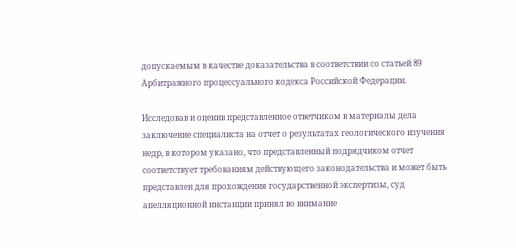допускаемым в качестве доказательства в соответствии со статьей 89 Арбитражного процессуального кодекса Российской Федерации.

Исследовав и оценив представленное ответчиком в материалы дела заключение специалиста на отчет о результатах геологического изучения недр, в котором указано, что представленный подрядчиком отчет соответствует требованиям действующего законодательства и может быть представлен для прохождения государственной экспертизы, суд апелляционной инстанции принял во внимание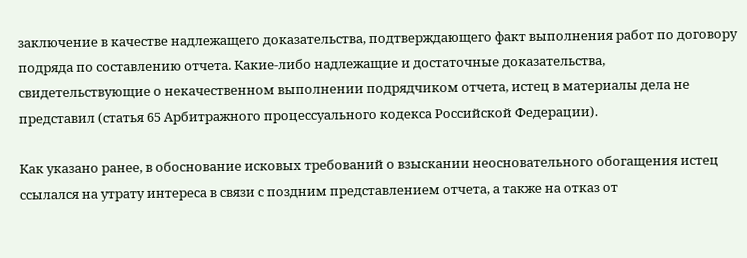заключение в качестве надлежащего доказательства, подтверждающего факт выполнения работ по договору подряда по составлению отчета. Какие-либо надлежащие и достаточные доказательства, свидетельствующие о некачественном выполнении подрядчиком отчета, истец в материалы дела не представил (статья 65 Арбитражного процессуального кодекса Российской Федерации).

Как указано ранее, в обоснование исковых требований о взыскании неосновательного обогащения истец ссылался на утрату интереса в связи с поздним представлением отчета, а также на отказ от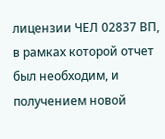лицензии ЧЕЛ 02837 ВП, в рамках которой отчет был необходим, и получением новой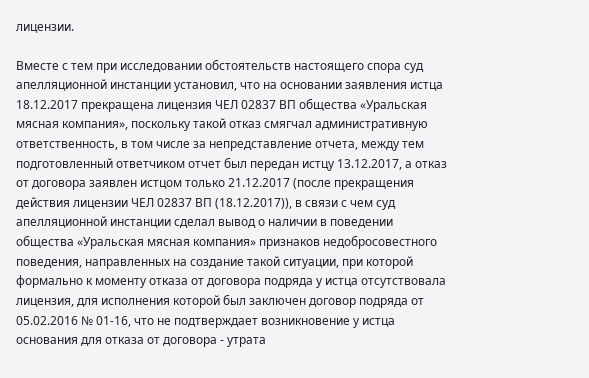лицензии.

Вместе с тем при исследовании обстоятельств настоящего спора суд апелляционной инстанции установил, что на основании заявления истца 18.12.2017 прекращена лицензия ЧЕЛ 02837 ВП общества «Уральская мясная компания», поскольку такой отказ смягчал административную ответственность, в том числе за непредставление отчета, между тем подготовленный ответчиком отчет был передан истцу 13.12.2017, а отказ от договора заявлен истцом только 21.12.2017 (после прекращения действия лицензии ЧЕЛ 02837 ВП (18.12.2017)), в связи с чем суд апелляционной инстанции сделал вывод о наличии в поведении общества «Уральская мясная компания» признаков недобросовестного поведения, направленных на создание такой ситуации, при которой формально к моменту отказа от договора подряда у истца отсутствовала лицензия, для исполнения которой был заключен договор подряда от 05.02.2016 № 01-16, что не подтверждает возникновение у истца основания для отказа от договора - утрата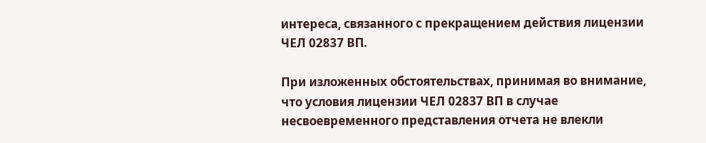интереса, связанного с прекращением действия лицензии ЧЕЛ 02837 ВП.

При изложенных обстоятельствах, принимая во внимание, что условия лицензии ЧЕЛ 02837 ВП в случае несвоевременного представления отчета не влекли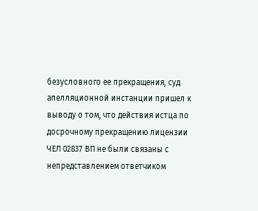безусловного ее прекращения, суд апелляционной инстанции пришел к выводу о том, что действия истца по досрочному прекращению лицензии ЧЕЛ 02837 ВП не были связаны с непредставлением ответчиком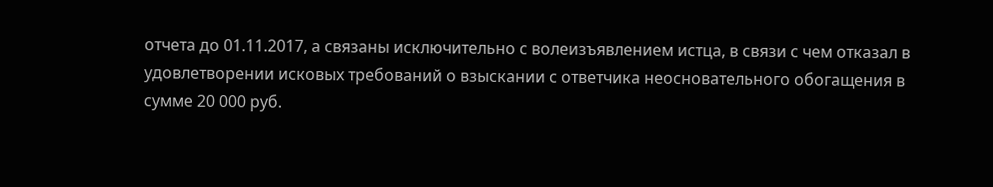отчета до 01.11.2017, а связаны исключительно с волеизъявлением истца, в связи с чем отказал в удовлетворении исковых требований о взыскании с ответчика неосновательного обогащения в сумме 20 000 руб.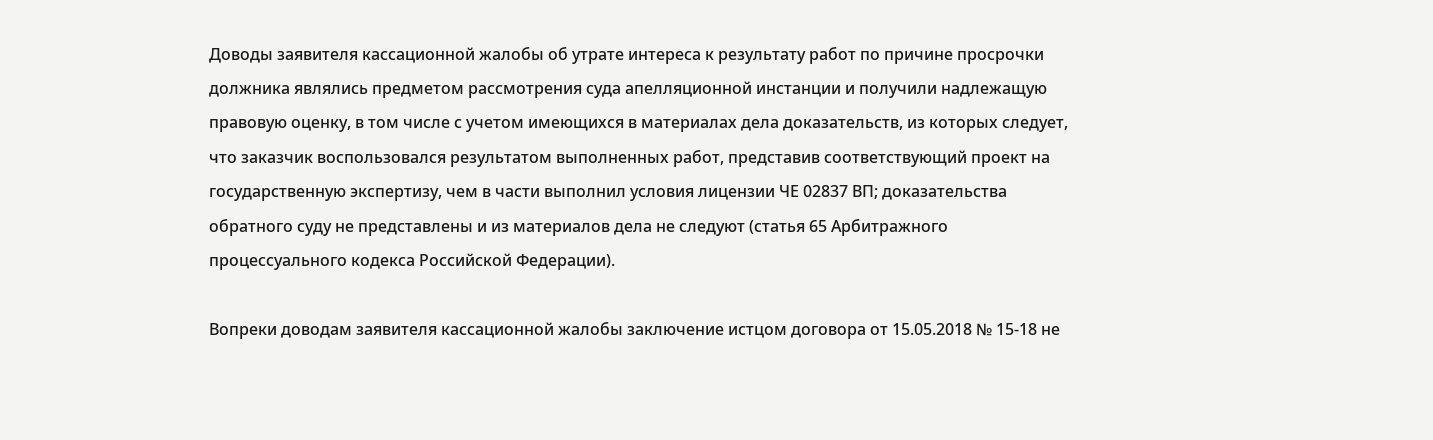Доводы заявителя кассационной жалобы об утрате интереса к результату работ по причине просрочки должника являлись предметом рассмотрения суда апелляционной инстанции и получили надлежащую правовую оценку, в том числе с учетом имеющихся в материалах дела доказательств, из которых следует, что заказчик воспользовался результатом выполненных работ, представив соответствующий проект на государственную экспертизу, чем в части выполнил условия лицензии ЧЕ 02837 ВП; доказательства обратного суду не представлены и из материалов дела не следуют (статья 65 Арбитражного процессуального кодекса Российской Федерации).

Вопреки доводам заявителя кассационной жалобы заключение истцом договора от 15.05.2018 № 15-18 не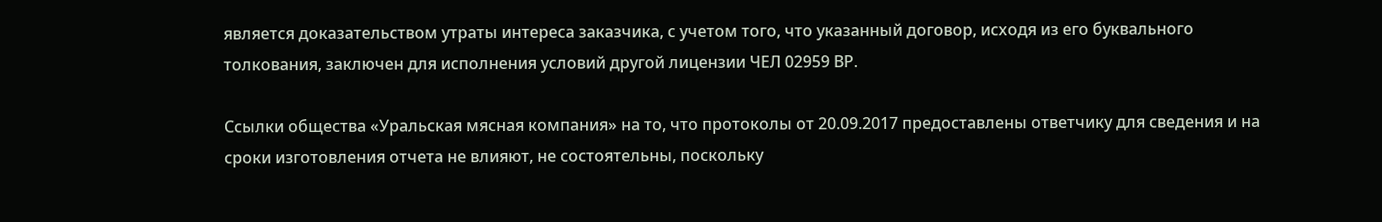является доказательством утраты интереса заказчика, с учетом того, что указанный договор, исходя из его буквального толкования, заключен для исполнения условий другой лицензии ЧЕЛ 02959 ВР.

Ссылки общества «Уральская мясная компания» на то, что протоколы от 20.09.2017 предоставлены ответчику для сведения и на сроки изготовления отчета не влияют, не состоятельны, поскольку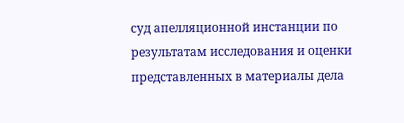суд апелляционной инстанции по результатам исследования и оценки представленных в материалы дела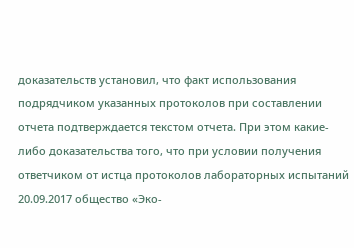доказательств установил, что факт использования подрядчиком указанных протоколов при составлении отчета подтверждается текстом отчета. При этом какие-либо доказательства того, что при условии получения ответчиком от истца протоколов лабораторных испытаний 20.09.2017 общество «Эко-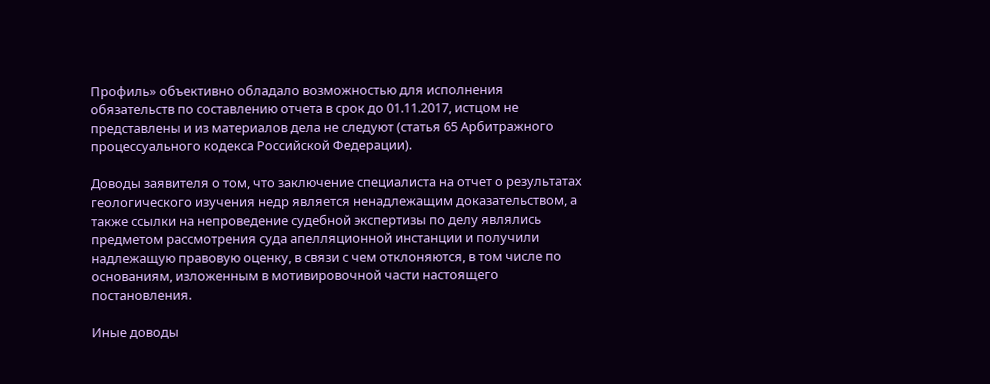Профиль» объективно обладало возможностью для исполнения обязательств по составлению отчета в срок до 01.11.2017, истцом не представлены и из материалов дела не следуют (статья 65 Арбитражного процессуального кодекса Российской Федерации).

Доводы заявителя о том, что заключение специалиста на отчет о результатах геологического изучения недр является ненадлежащим доказательством, а также ссылки на непроведение судебной экспертизы по делу являлись предметом рассмотрения суда апелляционной инстанции и получили надлежащую правовую оценку, в связи с чем отклоняются, в том числе по основаниям, изложенным в мотивировочной части настоящего постановления.

Иные доводы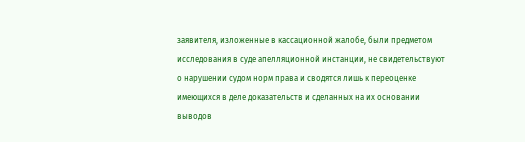заявителя, изложенные в кассационной жалобе, были предметом исследования в суде апелляционной инстанции, не свидетельствуют о нарушении судом норм права и сводятся лишь к переоценке имеющихся в деле доказательств и сделанных на их основании выводов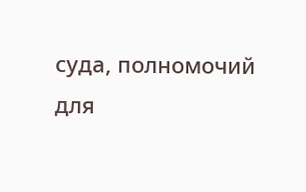суда, полномочий для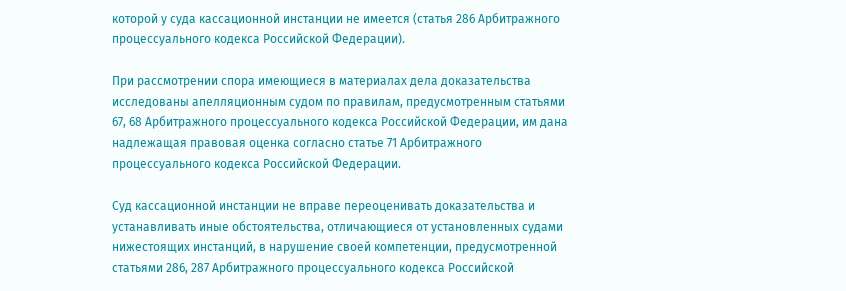которой у суда кассационной инстанции не имеется (статья 286 Арбитражного процессуального кодекса Российской Федерации).

При рассмотрении спора имеющиеся в материалах дела доказательства исследованы апелляционным судом по правилам, предусмотренным статьями 67, 68 Арбитражного процессуального кодекса Российской Федерации, им дана надлежащая правовая оценка согласно статье 71 Арбитражного процессуального кодекса Российской Федерации.

Суд кассационной инстанции не вправе переоценивать доказательства и устанавливать иные обстоятельства, отличающиеся от установленных судами нижестоящих инстанций, в нарушение своей компетенции, предусмотренной статьями 286, 287 Арбитражного процессуального кодекса Российской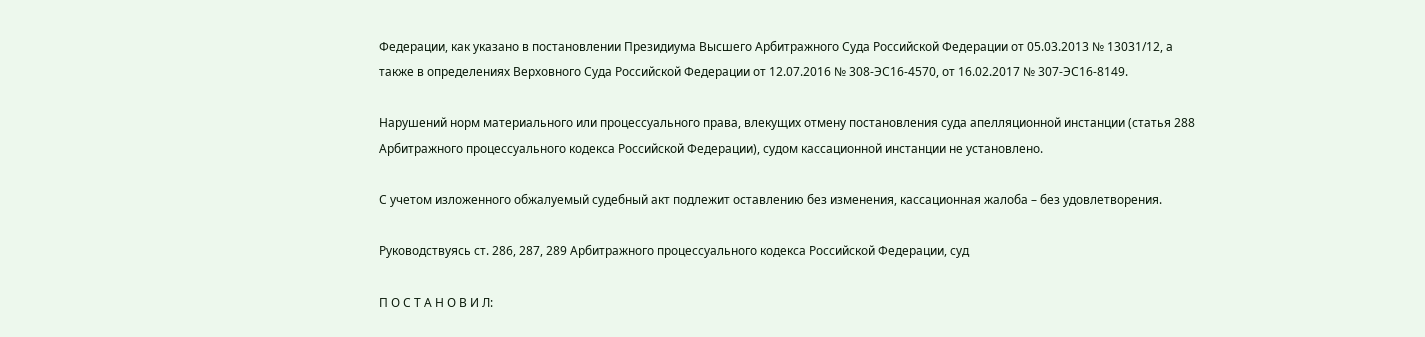Федерации, как указано в постановлении Президиума Высшего Арбитражного Суда Российской Федерации от 05.03.2013 № 13031/12, а также в определениях Верховного Суда Российской Федерации от 12.07.2016 № 308-ЭС16-4570, от 16.02.2017 № 307-ЭС16-8149.

Нарушений норм материального или процессуального права, влекущих отмену постановления суда апелляционной инстанции (статья 288 Арбитражного процессуального кодекса Российской Федерации), судом кассационной инстанции не установлено.

С учетом изложенного обжалуемый судебный акт подлежит оставлению без изменения, кассационная жалоба – без удовлетворения.

Руководствуясь ст. 286, 287, 289 Арбитражного процессуального кодекса Российской Федерации, суд

П О С Т А Н О В И Л: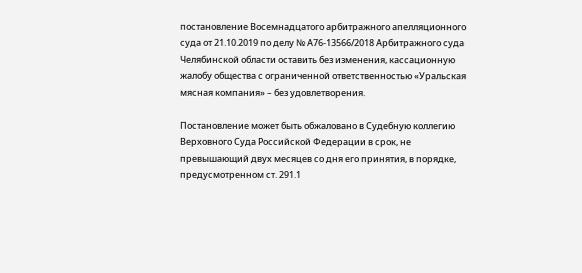постановление Восемнадцатого арбитражного апелляционного суда от 21.10.2019 по делу № А76-13566/2018 Арбитражного суда Челябинской области оставить без изменения, кассационную жалобу общества с ограниченной ответственностью «Уральская мясная компания» – без удовлетворения.

Постановление может быть обжаловано в Судебную коллегию Верховного Суда Российской Федерации в срок, не превышающий двух месяцев со дня его принятия, в порядке, предусмотренном ст. 291.1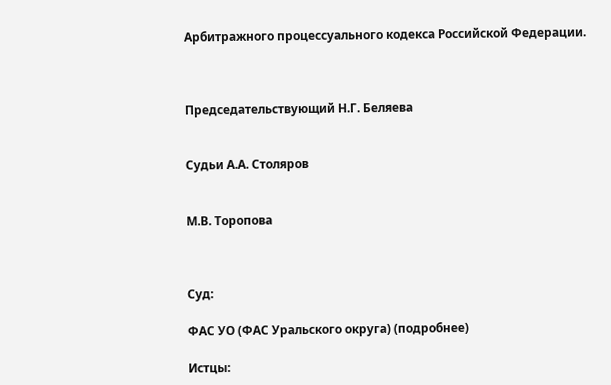Арбитражного процессуального кодекса Российской Федерации.



Председательствующий Н.Г. Беляева


Судьи А.А. Столяров


М.В. Торопова



Суд:

ФАС УО (ФАС Уральского округа) (подробнее)

Истцы: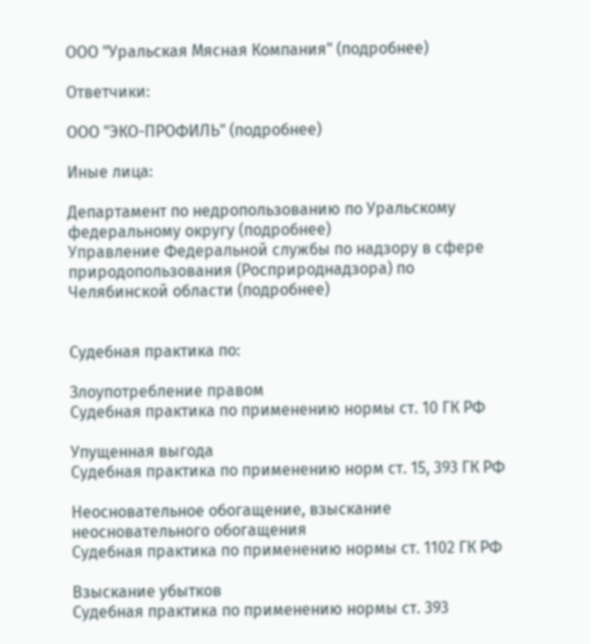ООО "Уральская Мясная Компания" (подробнее)

Ответчики:

ООО "ЭКО-ПРОФИЛЬ" (подробнее)

Иные лица:

Департамент по недропользованию по Уральскому федеральному округу (подробнее)
Управление Федеральной службы по надзору в сфере природопользования (Росприроднадзора) по Челябинской области (подробнее)


Судебная практика по:

Злоупотребление правом
Судебная практика по применению нормы ст. 10 ГК РФ

Упущенная выгода
Судебная практика по применению норм ст. 15, 393 ГК РФ

Неосновательное обогащение, взыскание неосновательного обогащения
Судебная практика по применению нормы ст. 1102 ГК РФ

Взыскание убытков
Судебная практика по применению нормы ст. 393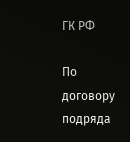ГК РФ

По договору подряда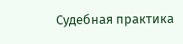Судебная практика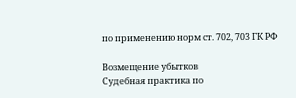по применению норм ст. 702, 703 ГК РФ

Возмещение убытков
Судебная практика по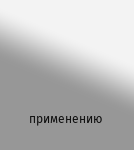применению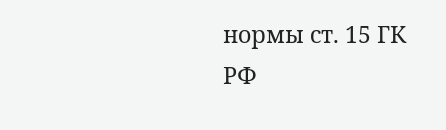нормы ст. 15 ГК РФ